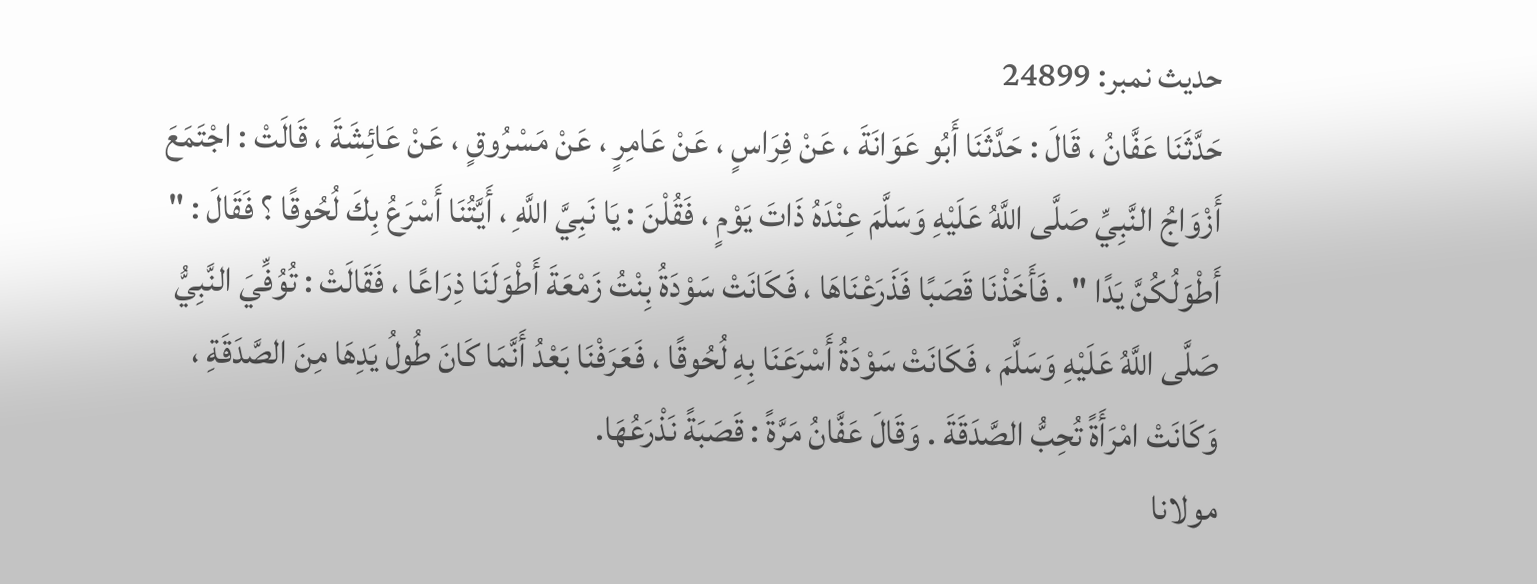حدیث نمبر: 24899
حَدَّثَنَا عَفَّانُ ، قَالَ : حَدَّثَنَا أَبُو عَوَانَةَ ، عَنْ فِرَاسٍ ، عَنْ عَامِرٍ ، عَنْ مَسْرُوقٍ ، عَنْ عَائِشَةَ ، قَالَتْ : اجْتَمَعَ أَزْوَاجُ النَّبِيِّ صَلَّى اللَّهُ عَلَيْهِ وَسَلَّمَ عِنْدَهُ ذَاتَ يَوْمٍ ، فَقُلْنَ : يَا نَبِيَّ اللَّهِ ، أَيَّتُنَا أَسْرَعُ بِكَ لُحُوقًا ؟ فَقَالَ : " أَطْوَلُكُنَّ يَدًا " . فَأَخَذْنَا قَصَبًا فَذَرَعْنَاهَا ، فَكَانَتْ سَوْدَةُ بِنْتُ زَمْعَةَ أَطْوَلَنَا ذِرَاعًا ، فَقَالَتْ : تُوُفِّيَ النَّبِيُّ صَلَّى اللَّهُ عَلَيْهِ وَسَلَّمَ ، فَكَانَتْ سَوْدَةُ أَسْرَعَنَا بِهِ لُحُوقًا ، فَعَرَفْنَا بَعْدُ أَنَّمَا كَانَ طُولُ يَدِهَا مِنَ الصَّدَقَةِ ، وَكَانَتْ امْرَأَةً تُحِبُّ الصَّدَقَةَ . وَقَالَ عَفَّانُ مَرَّةً : قَصَبَةً نَذْرَعُهَا.
مولانا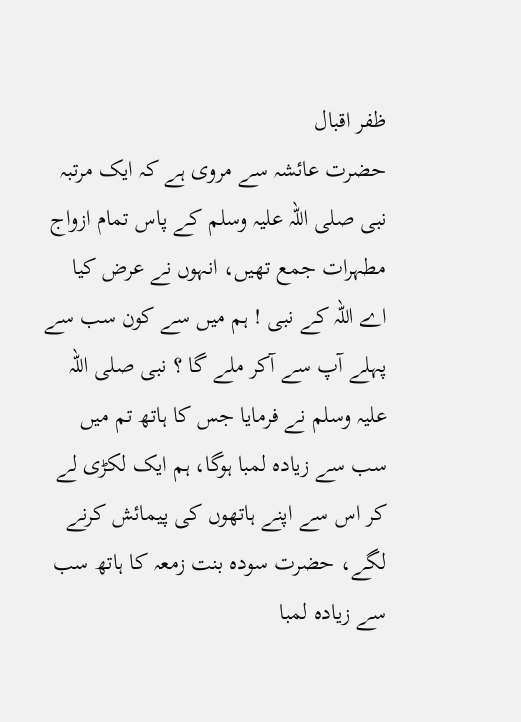ظفر اقبال
حضرت عائشہ سے مروی ہے کہ ایک مرتبہ نبی صلی اللہ علیہ وسلم کے پاس تمام ازواج مطہرات جمع تھیں، انہوں نے عرض کیا اے اللہ کے نبی ! ہم میں سے کون سب سے پہلے آپ سے آکر ملے گا ؟ نبی صلی اللہ علیہ وسلم نے فرمایا جس کا ہاتھ تم میں سب سے زیادہ لمبا ہوگا، ہم ایک لکڑی لے کر اس سے اپنے ہاتھوں کی پیمائش کرنے لگے، حضرت سودہ بنت زمعہ کا ہاتھ سب سے زیادہ لمبا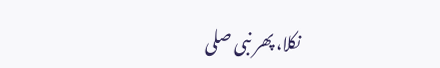نکلا، پھر نبی صلی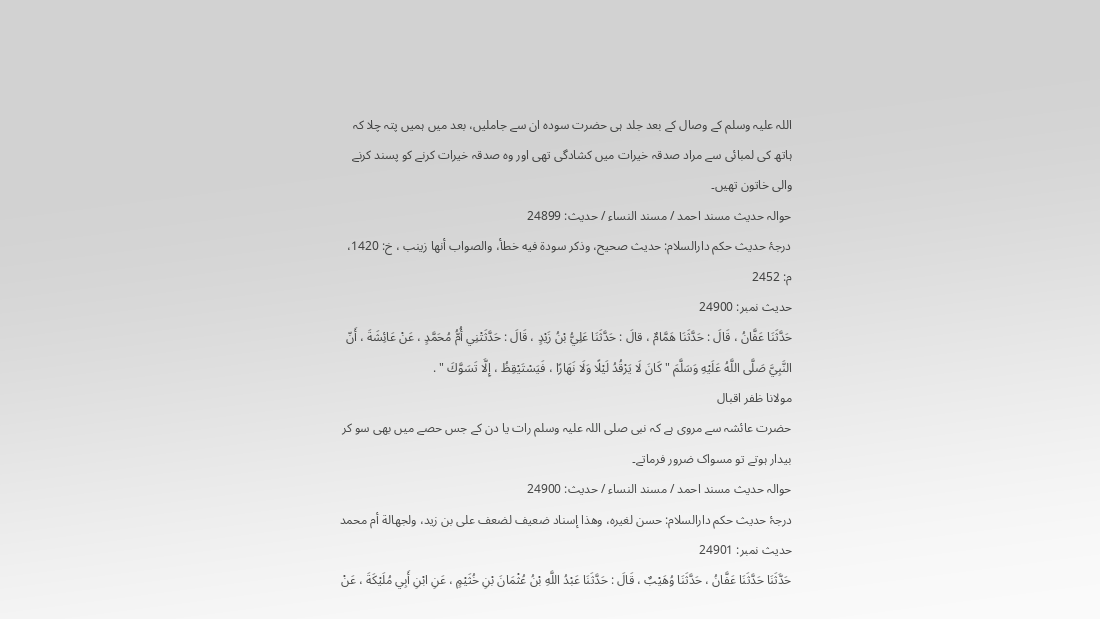اللہ علیہ وسلم کے وصال کے بعد جلد ہی حضرت سودہ ان سے جاملیں، بعد میں ہمیں پتہ چلا کہ ہاتھ کی لمبائی سے مراد صدقہ خیرات میں کشادگی تھی اور وہ صدقہ خیرات کرنے کو پسند کرنے والی خاتون تھیں۔
حوالہ حدیث مسند احمد / مسند النساء / حدیث: 24899
درجۂ حدیث حکم دارالسلام: حديث صحيح، وذكر سودة فيه خطأ، والصواب أنها زينب ، خ: 1420، م: 2452
حدیث نمبر: 24900
حَدَّثَنَا عَفَّانُ ، قَالَ : حَدَّثَنَا هَمَّامٌ ، قالَ : حَدَّثَنَا عَلِيُّ بْنُ زَيْدٍ ، قَالَ : حَدَّثَتْنِي أُمُّ مُحَمَّدٍ ، عَنْ عَائِشَةَ ، أَنّ النَّبِيَّ صَلَّى اللَّهُ عَلَيْهِ وَسَلَّمَ " كَانَ لَا يَرْقُدُ لَيْلًا وَلَا نَهَارًا ، فَيَسْتَيْقِظُ ، إِلَّا تَسَوَّكَ " .
مولانا ظفر اقبال
حضرت عائشہ سے مروی ہے کہ نبی صلی اللہ علیہ وسلم رات یا دن کے جس حصے میں بھی سو کر بیدار ہوتے تو مسواک ضرور فرماتے۔
حوالہ حدیث مسند احمد / مسند النساء / حدیث: 24900
درجۂ حدیث حکم دارالسلام: حسن لغيره، وهذا إسناد ضعيف لضعف على بن زيد، ولجهالة أم محمد
حدیث نمبر: 24901
حَدَّثَنَا حَدَّثَنَا عَفَّانُ ، حَدَّثَنَا وُهَيْبٌ ، قَالَ : حَدَّثَنَا عَبْدُ اللَّهِ بْنُ عُثْمَانَ بْنِ خُثَيْمٍ ، عَنِ ابْنِ أَبِي مُلَيْكَةَ ، عَنْ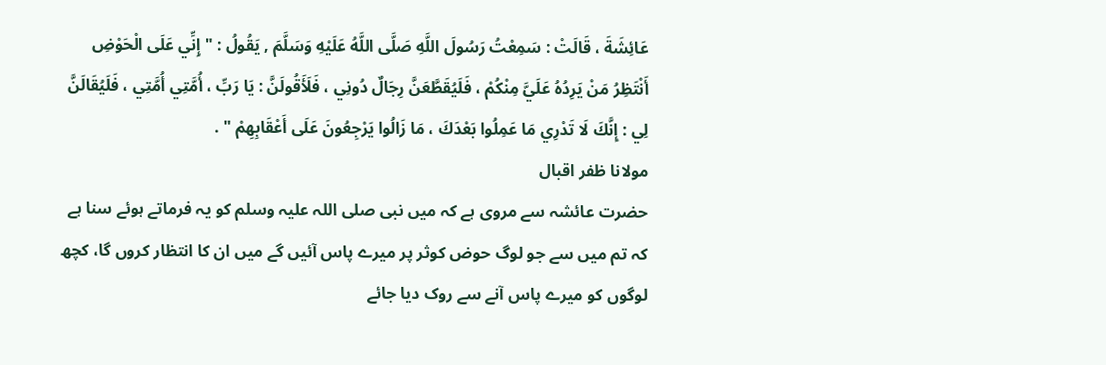عَائِشَةَ ، قَالَتْ : سَمِعْتُ رَسُولَ اللَّهِ صَلَّى اللَّهُ عَلَيْهِ وَسَلَّمَ , يَقُولُ : " إِنِّي عَلَى الْحَوْضِ أَنْتَظِرُ مَنْ يَرِدُهُ عَلَيَّ مِنْكُمْ ، فَلَيُقَطَّعَنَّ رِجَالٌ دُونِي ، فَلَأَقُولَنَّ : يَا رَبِّ ، أُمَّتِي أُمَّتِي ، فَلَيُقَالَنَّ لِي : إِنَّكَ لَا تَدْرِي مَا عَمِلُوا بَعْدَكَ ، مَا زَالُوا يَرْجِعُونَ عَلَى أَعْقَابِهِمْ " .
مولانا ظفر اقبال
حضرت عائشہ سے مروی ہے کہ میں نبی صلی اللہ علیہ وسلم کو یہ فرماتے ہوئے سنا ہے کہ تم میں سے جو لوگ حوض کوثر پر میرے پاس آئیں گے میں ان کا انتظار کروں گا، کچھ لوگوں کو میرے پاس آنے سے روک دیا جائے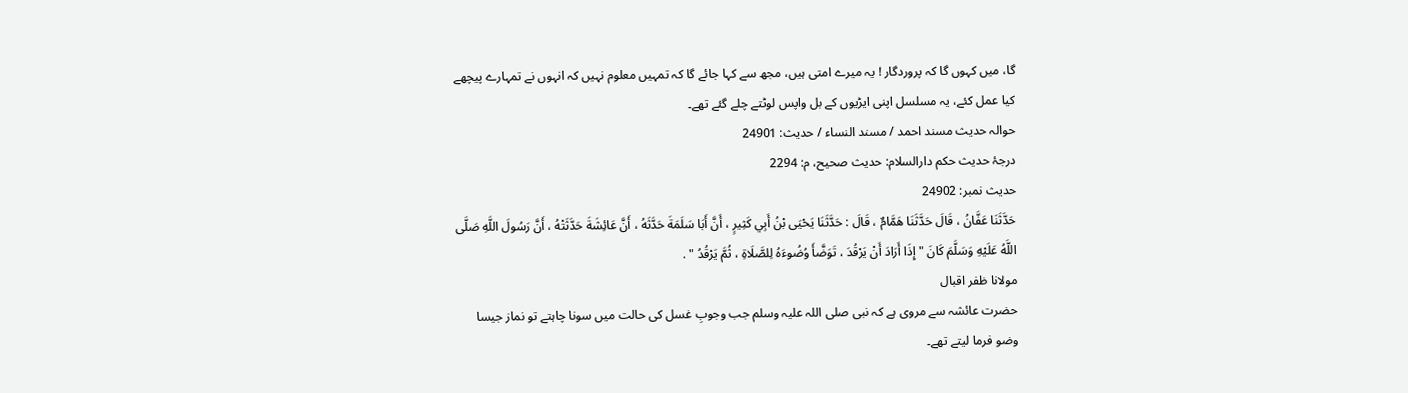گا، میں کہوں گا کہ پروردگار ! یہ میرے امتی ہیں، مجھ سے کہا جائے گا کہ تمہیں معلوم نہیں کہ انہوں نے تمہارے پیچھے کیا عمل کئے، یہ مسلسل اپنی ایڑیوں کے بل واپس لوٹتے چلے گئے تھے۔
حوالہ حدیث مسند احمد / مسند النساء / حدیث: 24901
درجۂ حدیث حکم دارالسلام: حديث صحيح، م: 2294
حدیث نمبر: 24902
حَدَّثَنَا عَفَّانُ ، قَالَ حَدَّثَنَا هَمَّامٌ ، قَالَ : حَدَّثَنَا يَحْيَى بْنُ أَبِي كَثِيرٍ ، أَنَّ أَبَا سَلَمَةَ حَدَّثَهُ ، أَنَّ عَائِشَةَ حَدَّثَتْهُ ، أَنَّ رَسُولَ اللَّهِ صَلَّى اللَّهُ عَلَيْهِ وَسَلَّمَ كَانَ " إِذَا أَرَادَ أَنْ يَرْقُدَ ، تَوَضَّأَ وُضُوءَهُ لِلصَّلَاةِ ، ثُمَّ يَرْقُدُ " .
مولانا ظفر اقبال
حضرت عائشہ سے مروی ہے کہ نبی صلی اللہ علیہ وسلم جب وجوبِ غسل کی حالت میں سونا چاہتے تو نماز جیسا وضو فرما لیتے تھے۔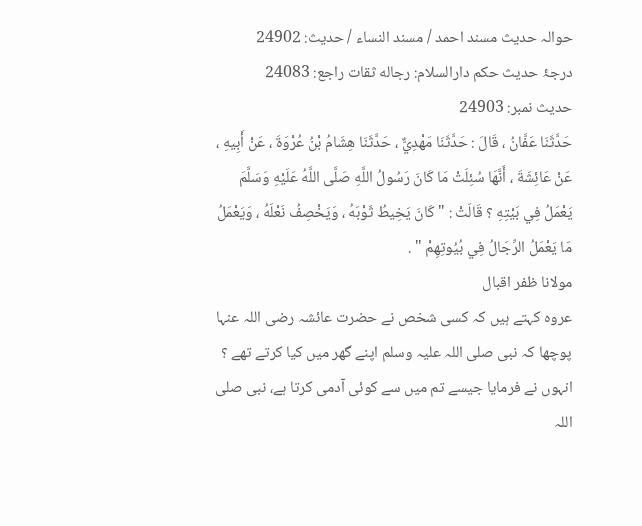حوالہ حدیث مسند احمد / مسند النساء / حدیث: 24902
درجۂ حدیث حکم دارالسلام: رجاله ثقات راجع: 24083
حدیث نمبر: 24903
حَدَّثَنَا عَفَّانُ ، قَالَ : حَدَّثَنَا مَهْدِيٌّ ، حَدَّثَنَا هِشَامُ بْنُ عُرْوَةَ ، عَنْ أَبِيهِ ، عَنْ عَائِشَةَ ، أَنَّهَا سُئِلَتْ مَا كَانَ رَسُولُ اللَّهِ صَلَّى اللَّهُ عَلَيْهِ وَسَلَّمَ يَعْمَلُ فِي بَيْتِهِ ؟ قَالَتْ : " كَانَ يَخِيطُ ثَوْبَهُ ، وَيَخْصِفُ نَعْلَهُ ، وَيَعْمَلُ مَا يَعْمَلُ الرِّجَالُ فِي بُيُوتِهِمْ " .
مولانا ظفر اقبال
عروہ کہتے ہیں کہ کسی شخص نے حضرت عائشہ رضی اللہ عنہا پوچھا کہ نبی صلی اللہ علیہ وسلم اپنے گھر میں کیا کرتے تھے ؟ انہوں نے فرمایا جیسے تم میں سے کوئی آدمی کرتا ہے، نبی صلی اللہ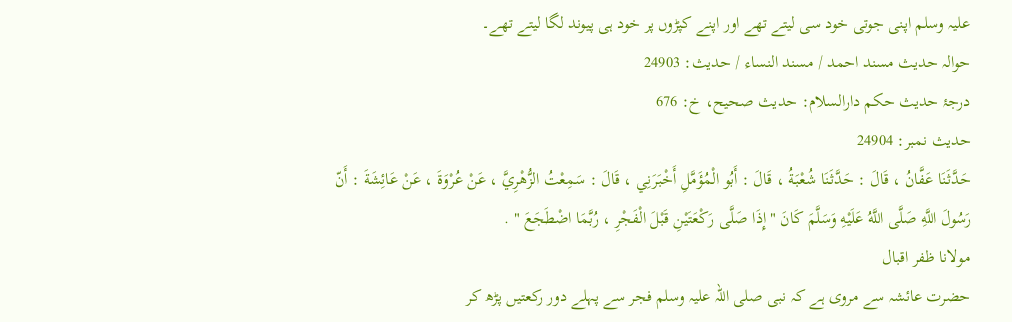علیہ وسلم اپنی جوتی خود سی لیتے تھے اور اپنے کپڑوں پر خود ہی پیوند لگا لیتے تھے۔
حوالہ حدیث مسند احمد / مسند النساء / حدیث: 24903
درجۂ حدیث حکم دارالسلام: حديث صحيح، خ: 676
حدیث نمبر: 24904
حَدَّثَنَا عَفَّانُ ، قَالَ : حَدَّثَنَا شُعْبَةُ ، قَالَ : أَبُو الْمُؤَمَّلِ أَخْبَرَنِي ، قَالَ : سَمِعْتُ الزُّهْرِيَّ ، عَنْ عُرْوَةَ ، عَنْ عَائِشَةَ : أَنّ رَسُولَ اللَّهِ صَلَّى اللَّهُ عَلَيْهِ وَسَلَّمَ كَانَ " إِذَا صَلَّى رَكْعَتَيْنِ قَبْلَ الْفَجْرِ ، رُبَّمَا اضْطَجَعَ " .
مولانا ظفر اقبال
حضرت عائشہ سے مروی ہے کہ نبی صلی اللہ علیہ وسلم فجر سے پہلے دور رکعتیں پڑھ کر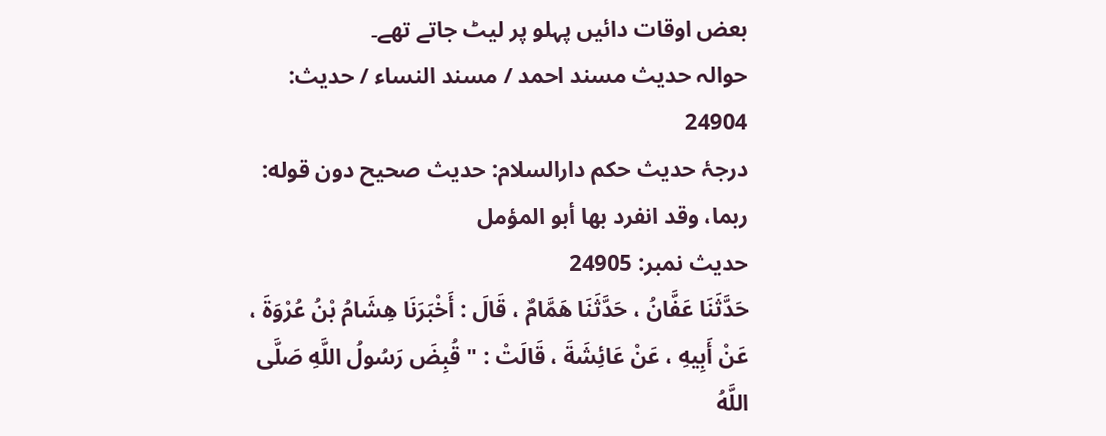بعض اوقات دائیں پہلو پر لیٹ جاتے تھے۔
حوالہ حدیث مسند احمد / مسند النساء / حدیث: 24904
درجۂ حدیث حکم دارالسلام: حديث صحيح دون قوله: ربما، وقد انفرد بها أبو المؤمل
حدیث نمبر: 24905
حَدَّثَنَا عَفَّانُ ، حَدَّثَنَا هَمَّامٌ ، قَالَ : أَخْبَرَنَا هِشَامُ بْنُ عُرْوَةَ ، عَنْ أَبِيهِ ، عَنْ عَائِشَةَ ، قَالَتْ : " قُبِضَ رَسُولُ اللَّهِ صَلَّى اللَّهُ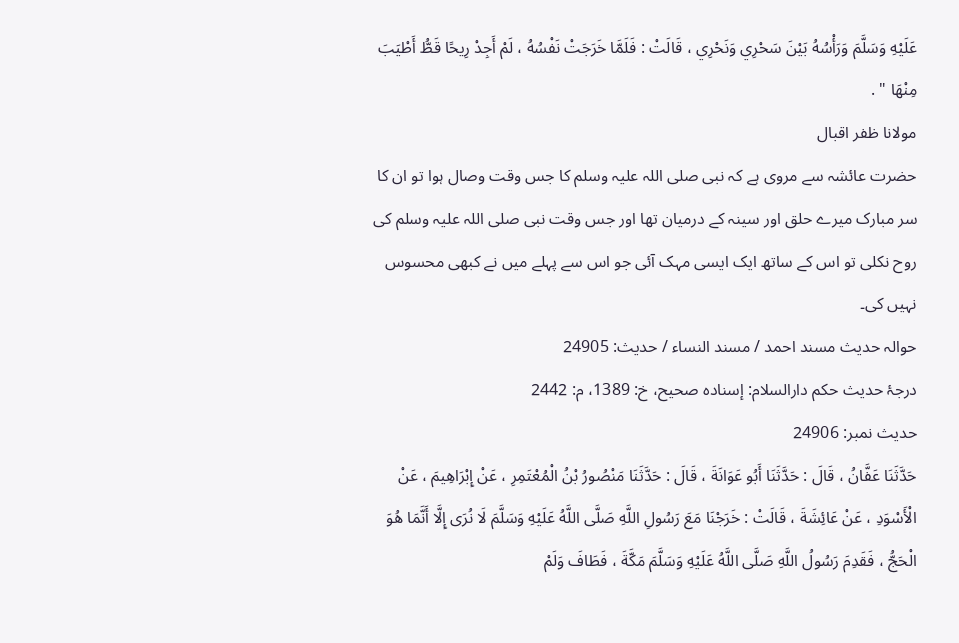عَلَيْهِ وَسَلَّمَ وَرَأْسُهُ بَيْنَ سَحْرِي وَنَحْرِي ، قَالَتْ : فَلَمَّا خَرَجَتْ نَفْسُهُ ، لَمْ أَجِدْ رِيحًا قَطُّ أَطْيَبَ مِنْهَا " .
مولانا ظفر اقبال
حضرت عائشہ سے مروی ہے کہ نبی صلی اللہ علیہ وسلم کا جس وقت وصال ہوا تو ان کا سر مبارک میرے حلق اور سینہ کے درمیان تھا اور جس وقت نبی صلی اللہ علیہ وسلم کی روح نکلی تو اس کے ساتھ ایک ایسی مہک آئی جو اس سے پہلے میں نے کبھی محسوس نہیں کی۔
حوالہ حدیث مسند احمد / مسند النساء / حدیث: 24905
درجۂ حدیث حکم دارالسلام: إسناده صحيح، خ: 1389، م: 2442
حدیث نمبر: 24906
حَدَّثَنَا عَفَّانُ ، قَالَ : حَدَّثَنَا أَبُو عَوَانَةَ ، قَالَ : حَدَّثَنَا مَنْصُورُ بْنُ الْمُعْتَمِرِ ، عَنْ إِبْرَاهِيمَ ، عَنْ الْأَسْوَدِ ، عَنْ عَائِشَةَ ، قَالَتْ : خَرَجْنَا مَعَ رَسُولِ اللَّهِ صَلَّى اللَّهُ عَلَيْهِ وَسَلَّمَ لَا نُرَى إِلَّا أَنَّمَا هُوَ الْحَجُّ ، فَقَدِمَ رَسُولُ اللَّهِ صَلَّى اللَّهُ عَلَيْهِ وَسَلَّمَ مَكَّةَ ، فَطَافَ وَلَمْ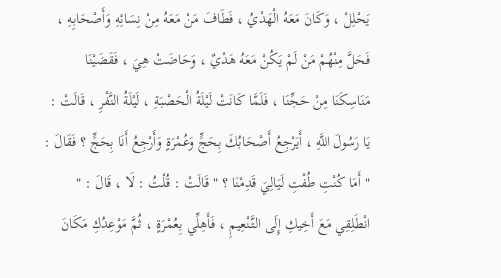يَحْلِلْ ، وَكَانَ مَعَهُ الْهَدْيُ ، فَطَافَ مَنْ مَعَهُ مِنْ نِسَائِهِ وَأَصْحَابِهِ ، فَحَلَّ مِنْهُمْ مَنْ لَمْ يَكُنْ مَعَهُ هَدْيٌ ، وَحَاضَتْ هِيَ ، فَقَضَيْنَا مَنَاسِكَنَا مِنْ حَجِّنَا ، فَلَمَّا كَانَتْ لَيْلَةُ الْحَصْبَةِ ، لَيْلَةُ النَّفْرِ ، قَالَتْ : يَا رَسُولَ اللَّهِ ، أَيَرْجِعُ أَصْحَابُكَ بِحَجٍّ وَعُمْرَةٍ وَأَرْجِعُ أَنَا بِحَجٍّ ؟ فَقَالَ : " أَمَا كُنْتِ طُفْتِ لَيَالِيَ قَدِمْنَا ؟ " قَالَتْ : قُلْتُ : لَا ، قَالَ : " انْطَلِقِي مَعَ أَخِيكِ إِلَى التَّنْعِيمِ ، فَأَهِلِّي بِعُمْرَةٍ ، ثُمَّ مَوْعِدُكِ مَكَانَ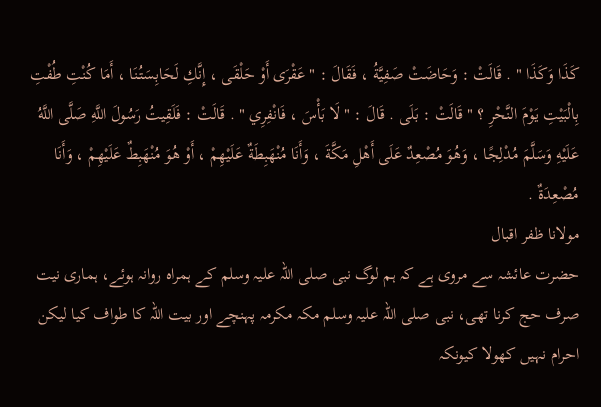كَذَا وَكَذَا " . قَالَتْ : وَحَاضَتْ صَفِيَّةُ ، فَقَالَ : " عَقْرَى أَوْ حَلْقَى ، إِنَّكِ لَحَابِسَتُنَا ، أَمَا كُنْتِ طُفْتِ بِالْبَيْتِ يَوْمَ النَّحْرِ ؟ " قَالَتْ : بَلَى . قَالَ : " لَا بَأْسَ ، فَانْفِرِي " . قَالَتْ : فَلَقِيتُ رَسُولَ اللَّهِ صَلَّى اللَّهُ عَلَيْهِ وَسَلَّمَ مُدْلِجًا ، وَهُوَ مُصْعِدٌ عَلَى أَهْلِ مَكَّةَ ، وَأَنَا مُنْهَبِطَةٌ عَلَيْهِمْ ، أَوْ هُوَ مُنْهَبِطٌ عَلَيْهِمْ ، وَأَنَا مُصْعِدَةٌ .
مولانا ظفر اقبال
حضرت عائشہ سے مروی ہے کہ ہم لوگ نبی صلی اللہ علیہ وسلم کے ہمراہ روانہ ہوئے، ہماری نیت صرف حج کرنا تھی، نبی صلی اللہ علیہ وسلم مکہ مکرمہ پہنچے اور بیت اللہ کا طواف کیا لیکن احرام نہیں کھولا کیونکہ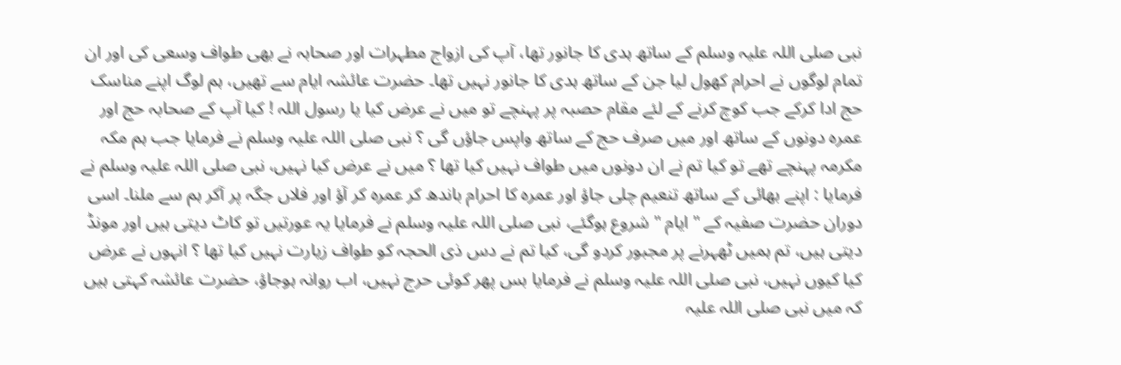نبی صلی اللہ علیہ وسلم کے ساتھ ہدی کا جانور تھا، آپ کی ازواج مطہرات اور صحابہ نے بھی طواف وسعی کی اور ان تمام لوگوں نے احرام کھول لیا جن کے ساتھ ہدی کا جانور نہیں تھا۔ حضرت عائشہ ایام سے تھیں، ہم لوگ اپنے مناسک حج ادا کرکے جب کوچ کرنے کے لئے مقام حصبہ پر پہنچے تو میں نے عرض کیا یا رسول اللہ ! کیا آپ کے صحابہ حج اور عمرہ دونوں کے ساتھ اور میں صرف حج کے ساتھ واپس جاؤں گی ؟ نبی صلی اللہ علیہ وسلم نے فرمایا جب ہم مکہ مکرمہ پہنچے تھے تو کیا تم نے ان دونوں میں طواف نہیں کیا تھا ؟ میں نے عرض کیا نہیں، نبی صلی اللہ علیہ وسلم نے فرمایا : اپنے بھائی کے ساتھ تنعیم چلی جاؤ اور عمرہ کا احرام باندھ کر عمرہ کر آؤ اور فلاں جگہ پر آکر ہم سے ملنا۔ اسی دوران حضرت صفیہ کے " ایام " شروع ہوگئے، نبی صلی اللہ علیہ وسلم نے فرمایا یہ عورتیں تو کاٹ دیتی ہیں اور مونڈ دیتی ہیں، تم ہمیں ٹھہرنے پر مجبور کردو گی، کیا تم نے دس ذی الحجہ کو طواف زیارت نہیں کیا تھا ؟ انہوں نے عرض کیا کیوں نہیں، نبی صلی اللہ علیہ وسلم نے فرمایا بس پھر کوئی حرج نہیں، اب روانہ ہوجاؤ، حضرت عائشہ کہتی ہیں کہ میں نبی صلی اللہ علیہ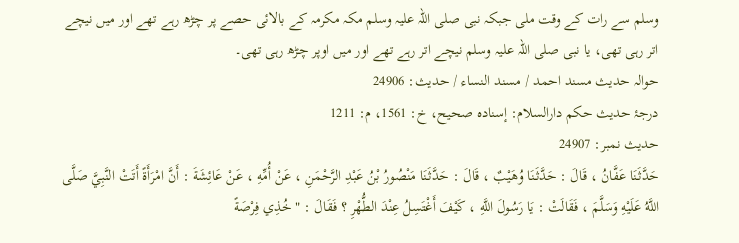وسلم سے رات کے وقت ملی جبکہ نبی صلی اللہ علیہ وسلم مکہ مکرمہ کے بالائی حصے پر چڑھ رہے تھے اور میں نیچے اتر رہی تھی، یا نبی صلی اللہ علیہ وسلم نیچے اتر رہے تھے اور میں اوپر چڑھ رہی تھی۔
حوالہ حدیث مسند احمد / مسند النساء / حدیث: 24906
درجۂ حدیث حکم دارالسلام: إسناده صحيح، خ: 1561، م: 1211
حدیث نمبر: 24907
حَدَّثَنَا عَفَّانُ ، قَالَ : حَدَّثَنَا وُهَيْبٌ ، قَالَ : حَدَّثَنَا مَنْصُورُ بْنُ عَبْدِ الرَّحْمَنِ ، عَنْ أُمِّهِ ، عَنْ عَائِشَةَ : أَنَّ امْرَأَةً أَتَتْ النَّبِيَّ صَلَّى اللَّهُ عَلَيْهِ وَسَلَّمَ ، فَقَالَتْ : يَا رَسُولَ اللَّهِ ، كَيْفَ أَغْتَسِلُ عِنْدَ الطُّهْرِ ؟ فَقَالَ : " خُذِي فِرْصَةً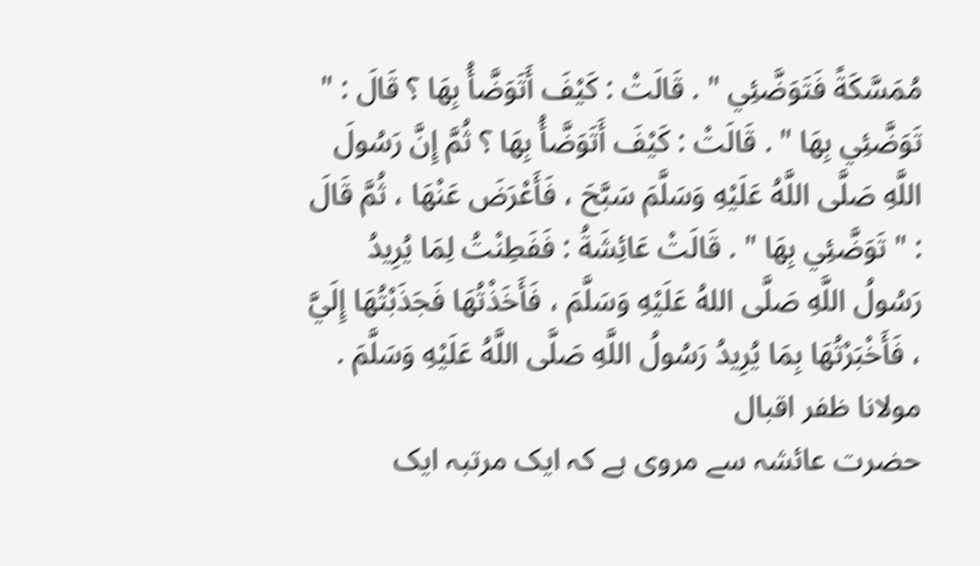مُمَسَّكَةً فَتَوَضَّئِي " . قَالَتْ : كَيْفَ أَتَوَضَّأُ بِهَا ؟ قَالَ : " تَوَضَّئِي بِهَا " . قَالَتْ : كَيْفَ أَتَوَضَّأُ بِهَا ؟ ثُمَّ إِنَّ رَسُولَ اللَّهِ صَلَّى اللَّهُ عَلَيْهِ وَسَلَّمَ سَبَّحَ ، فَأَعْرَضَ عَنْهَا ، ثُمَّ قَالَ : " تَوَضَّئِي بِهَا " . قَالَتْ عَائِشَةُ : فَفَطِنْتُ لِمَا يُرِيدُ رَسُولُ اللَّهِ صَلَّى اللهُ عَلَيْهِ وَسَلَّمَ ، فَأَخَذْتُهَا فَجَذَبْتُهَا إِلَيَّ ، فَأَخْبَرْتُهَا بِمَا يُرِيدُ رَسُولُ اللَّهِ صَلَّى اللَّهُ عَلَيْهِ وَسَلَّمَ .
مولانا ظفر اقبال
حضرت عائشہ سے مروی ہے کہ ایک مرتبہ ایک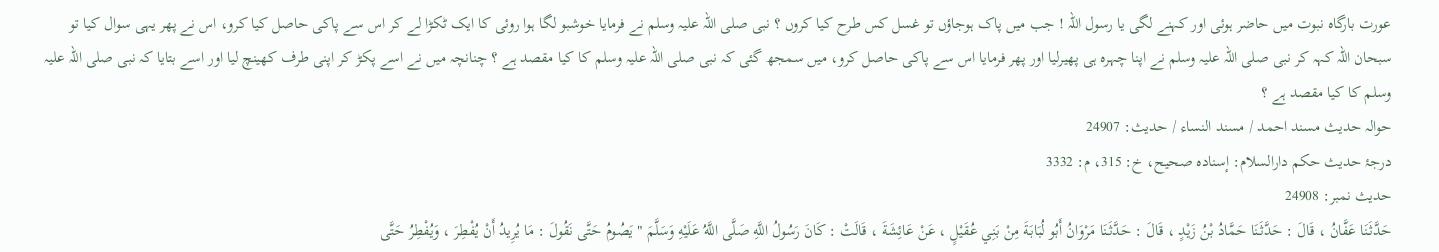عورت بارگاہ نبوت میں حاضر ہوئی اور کہنے لگی یا رسول اللہ ! جب میں پاک ہوجاؤں تو غسل کس طرح کیا کروں ؟ نبی صلی اللہ علیہ وسلم نے فرمایا خوشبو لگا ہوا روئی کا ایک ٹکڑا لے کر اس سے پاکی حاصل کیا کرو، اس نے پھر یہی سوال کیا تو سبحان اللہ کہہ کر نبی صلی اللہ علیہ وسلم نے اپنا چہرہ ہی پھیرلیا اور پھر فرمایا اس سے پاکی حاصل کرو، میں سمجھ گئی کہ نبی صلی اللہ علیہ وسلم کا کیا مقصد ہے ؟ چنانچہ میں نے اسے پکڑ کر اپنی طرف کھینچ لیا اور اسے بتایا کہ نبی صلی اللہ علیہ وسلم کا کیا مقصد ہے ؟
حوالہ حدیث مسند احمد / مسند النساء / حدیث: 24907
درجۂ حدیث حکم دارالسلام: إسناده صحيح، خ: 315، م: 3332
حدیث نمبر: 24908
حَدَّثَنَا عَفَّانُ ، قَالَ : حَدَّثَنَا حَمَّادُ بْنُ زَيْدٍ ، قَالَ : حَدَّثَنَا مَرْوَانُ أَبُو لُبَابَةَ مِنْ بَنِي عُقَيْلٍ ، عَنْ عَائِشَةَ ، قَالَتْ : كَانَ رَسُولُ اللَّهِ صَلَّى اللَّهُ عَلَيْهِ وَسَلَّمَ " يَصُومُ حَتَّى نَقُولَ : مَا يُرِيدُ أَنْ يُفْطِرَ ، وَيُفْطِرُ حَتَّى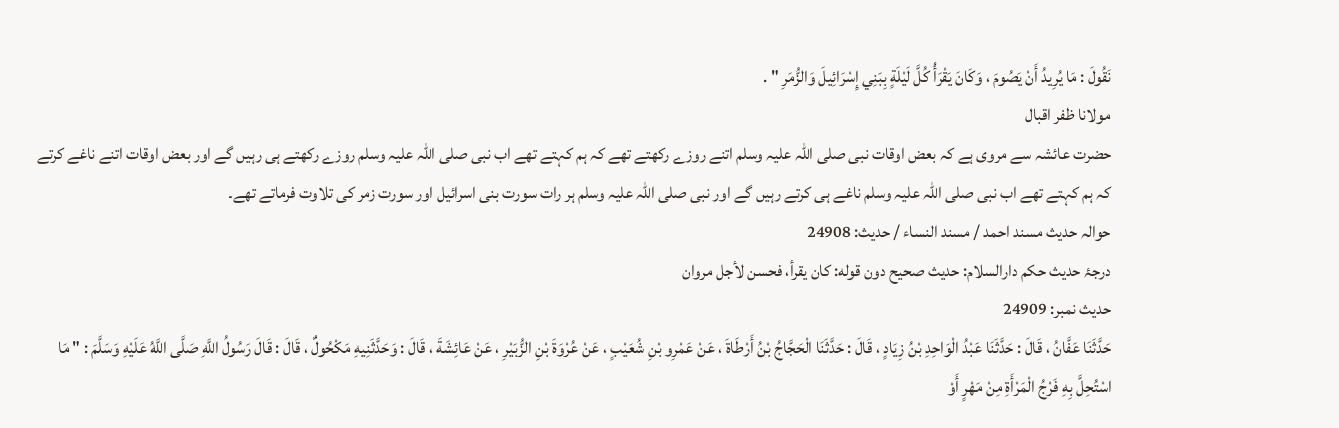نَقُولَ : مَا يُرِيدُ أَنْ يَصُومَ ، وَكَانَ يَقْرَأُ كُلَّ لَيْلَةٍ بِبَنِي إِسْرَائِيلَ وَالزُّمَرِ " .
مولانا ظفر اقبال
حضرت عائشہ سے مروی ہے کہ بعض اوقات نبی صلی اللہ علیہ وسلم اتنے روزے رکھتے تھے کہ ہم کہتے تھے اب نبی صلی اللہ علیہ وسلم روزے رکھتے ہی رہیں گے اور بعض اوقات اتنے ناغے کرتے کہ ہم کہتے تھے اب نبی صلی اللہ علیہ وسلم ناغے ہی کرتے رہیں گے اور نبی صلی اللہ علیہ وسلم ہر رات سورت بنی اسرائیل اور سورت زمر کی تلاوت فرماتے تھے۔
حوالہ حدیث مسند احمد / مسند النساء / حدیث: 24908
درجۂ حدیث حکم دارالسلام: حديث صحيح دون قوله: كان يقرأ، فحسن لأجل مروان
حدیث نمبر: 24909
حَدَّثَنَا عَفَّانُ ، قَالَ : حَدَّثَنَا عَبْدُ الْوَاحِدِ بْنُ زِيَادٍ ، قَالَ : حَدَّثَنَا الْحَجَّاجُ بْنُ أَرْطَاةَ ، عَنْ عَمْرِو بْنِ شُعَيْبٍ ، عَنْ عُرْوَةَ بْنِ الزُّبَيْرِ ، عَنْ عَائِشَةَ ، قَالَ : وَحَدَّثَنِيهِ مَكْحُولٌ ، قَالَ : قَالَ رَسُولُ اللَّهِ صَلَّى اللَّهُ عَلَيْهِ وَسَلَّمَ : " مَا اسْتُحِلَّ بِهِ فَرْجُ الْمَرْأَةِ مِنْ مَهْرٍ أَوْ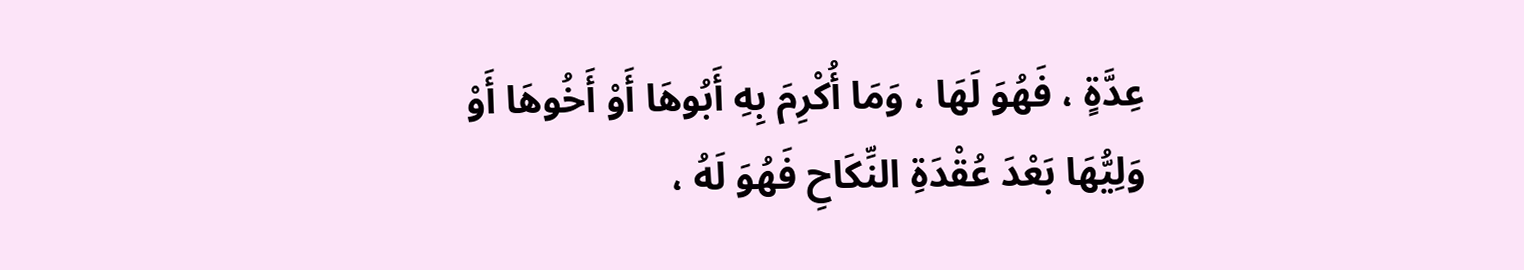عِدَّةٍ ، فَهُوَ لَهَا ، وَمَا أُكْرِمَ بِهِ أَبُوهَا أَوْ أَخُوهَا أَوْ وَلِيُّهَا بَعْدَ عُقْدَةِ النِّكَاحِ فَهُوَ لَهُ ،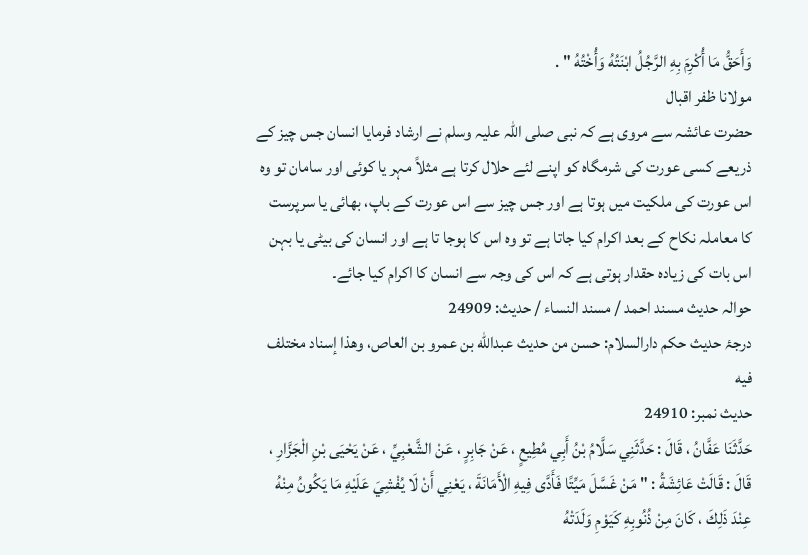وَأَحَقُّ مَا أُكْرِمَ بِهِ الرَّجُلُ ابْنَتُهُ وَأُخْتُهُ " .
مولانا ظفر اقبال
حضرت عائشہ سے مروی ہے کہ نبی صلی اللہ علیہ وسلم نے ارشاد فرمایا انسان جس چیز کے ذریعے کسی عورت کی شرمگاہ کو اپنے لئے حلال کرتا ہے مثلاً مہر یا کوئی اور سامان تو وہ اس عورت کی ملکیت میں ہوتا ہے اور جس چیز سے اس عورت کے باپ، بھائی یا سرپرست کا معاملہ نکاح کے بعد اکرام کیا جاتا ہے تو وہ اس کا ہوجا تا ہے اور انسان کی بیٹی یا بہن اس بات کی زیادہ حقدار ہوتی ہے کہ اس کی وجہ سے انسان کا اکرام کیا جائے۔
حوالہ حدیث مسند احمد / مسند النساء / حدیث: 24909
درجۂ حدیث حکم دارالسلام: حسن من حديث عبدالله بن عمرو بن العاص، وهذا إسناد مختلف فيه
حدیث نمبر: 24910
حَدَّثَنَا عَفَّانُ ، قَالَ : حَدَّثَنِي سَلَّامُ بْنُ أَبِي مُطِيعٍ ، عَنْ جَابِرٍ ، عَنْ الشَّعْبِيِّ ، عَنْ يَحْيَى بْنِ الْجَزَّارِ ، قَالَ : قَالَتْ عَائِشَةُ : " مَنْ غَسَّلَ مَيِّتًا فَأَدَّى فِيهِ الْأَمَانَةَ ، يَعْنِي أَنْ لَا يُفْشِيَ عَلَيْهِ مَا يَكُونُ مِنْهُ عِنْدَ ذَلِكَ ، كَانَ مِنْ ذُنُوبِهِ كَيَوْمِ وَلَدَتْهُ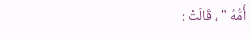أُمُّهُ " ، قَالَتْ :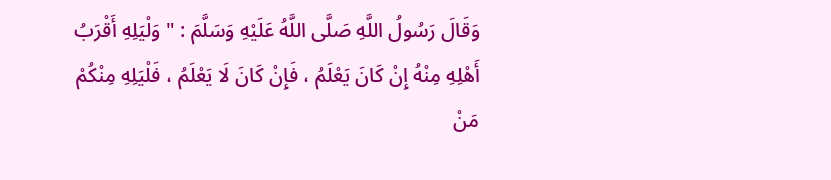وَقَالَ رَسُولُ اللَّهِ صَلَّى اللَّهُ عَلَيْهِ وَسَلَّمَ : " وَلْيَلِهِ أَقْرَبُ أَهْلِهِ مِنْهُ إِنْ كَانَ يَعْلَمُ ، فَإِنْ كَانَ لَا يَعْلَمُ ، فَلْيَلِهِ مِنْكُمْ مَنْ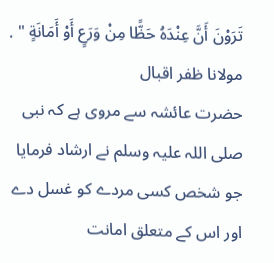تَرَوْنَ أَنَّ عِنْدَهُ حَظًّا مِنْ وَرَعٍ أَوْ أَمَانَةٍ " .
مولانا ظفر اقبال
حضرت عائشہ سے مروی ہے کہ نبی صلی اللہ علیہ وسلم نے ارشاد فرمایا جو شخص کسی مردے کو غسل دے اور اس کے متعلق امانت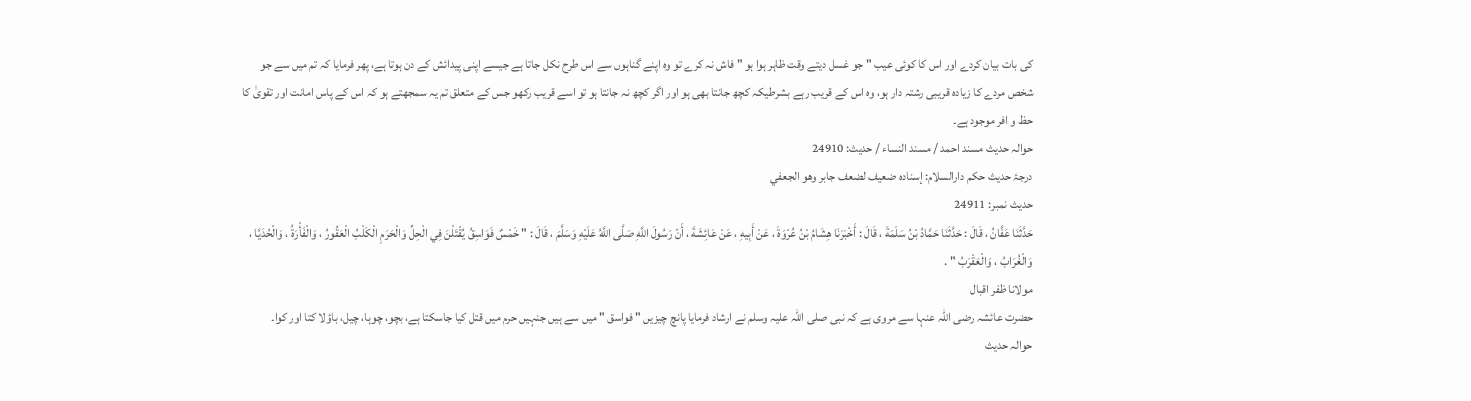کی بات بیان کردے اور اس کا کوئی عیب " جو غسل دیتے وقت ظاہر ہوا ہو " فاش نہ کرے تو وہ اپنے گناہوں سے اس طرح نکل جاتا ہے جیسے اپنی پیدائش کے دن ہوتا ہے، پھر فرمایا کہ تم میں سے جو شخص مردے کا زیادہ قریبی رشتہ دار ہو، وہ اس کے قریب رہے بشرطیکہ کچھ جانتا بھی ہو اور اگر کچھ نہ جانتا ہو تو اسے قریب رکھو جس کے متعلق تم یہ سمجھتے ہو کہ اس کے پاس امانت اور تقویٰ کا حظ و افر موجود ہے۔
حوالہ حدیث مسند احمد / مسند النساء / حدیث: 24910
درجۂ حدیث حکم دارالسلام: إسناده ضعيف لضعف جابر وهو الجعفي
حدیث نمبر: 24911
حَدَّثَنَا عَفَّانُ ، قَالَ : حَدَّثَنَا حَمَّادُ بْنُ سَلَمَةَ ، قَالَ : أَخْبَرَنَا هِشَامُ بْنُ عُرْوَةَ ، عَنْ أَبِيهِ ، عَنْ عَائِشَةَ ، أَنّ رَسُولَ اللَّهِ صَلَّى اللَّهُ عَلَيْهِ وَسَلَّمَ ، قَالَ : " خَمْسٌ فَوَاسِقُ يُقْتَلْنَ فِي الْحِلِّ وَالْحَرَمِ الْكَلْبُ الْعَقُورُ ، وَالْفَأْرَةُ ، وَالْحُدَيَّا ، وَالْغُرَابُ ، وَالْعَقْرَبُ " .
مولانا ظفر اقبال
حضرت عائشہ رضی اللہ عنہا سے مروی ہے کہ نبی صلی اللہ علیہ وسلم نے ارشاد فرمایا پانچ چیزیں " فواسق " میں سے ہیں جنہیں حرم میں قتل کیا جاسکتا ہے، بچو، چوہا، چیل، باؤلا کتا اور کوا۔
حوالہ حدیث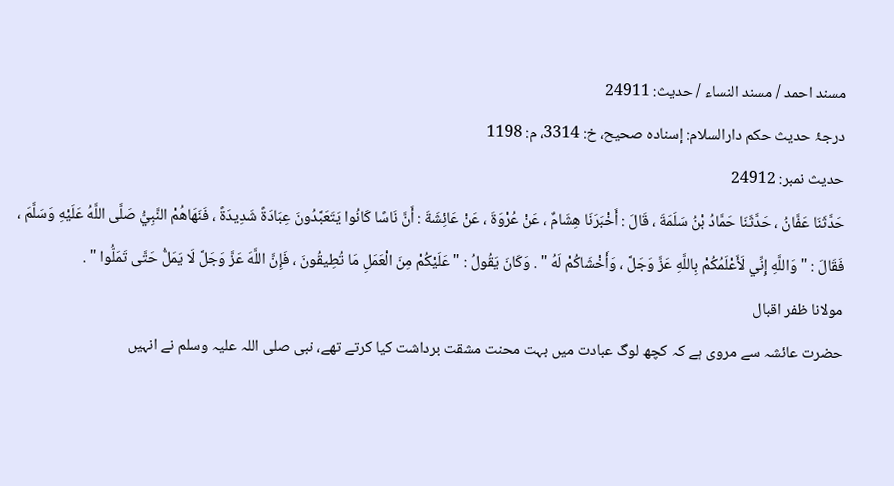مسند احمد / مسند النساء / حدیث: 24911
درجۂ حدیث حکم دارالسلام: إسناده صحيح، خ: 3314، م: 1198
حدیث نمبر: 24912
حَدَّثَنَا عَفَّانُ ، حَدَّثَنَا حَمَّادُ بْنُ سَلَمَةَ ، قَالَ : أَخْبَرَنَا هِشَامٌ ، عَنْ عُرْوَةَ ، عَنْ عَائِشَةَ : أَنَّ نَاسًا كَانُوا يَتَعَبَّدُونَ عِبَادَةً شَدِيدَةً ، فَنَهَاهُمْ النَّبِيُّ صَلَّى اللَّهُ عَلَيْهِ وَسَلَّمَ ، فَقَالَ : " وَاللَّهِ إِنِّي لَأَعْلَمُكُمْ بِاللَّهِ عَزَّ وَجَلَّ ، وَأَخْشَاكُمْ لَهُ " . وَكَانَ يَقُولُ : " عَلَيْكُمْ مِنَ الْعَمَلِ مَا تُطِيقُونَ ، فَإِنَّ اللَّهَ عَزَّ وَجَلَّ لَا يَمَلُّ حَتَّى تَمَلُّوا " .
مولانا ظفر اقبال
حضرت عائشہ سے مروی ہے کہ کچھ لوگ عبادت میں بہت محنت مشقت برداشت کیا کرتے تھے، نبی صلی اللہ علیہ وسلم نے انہیں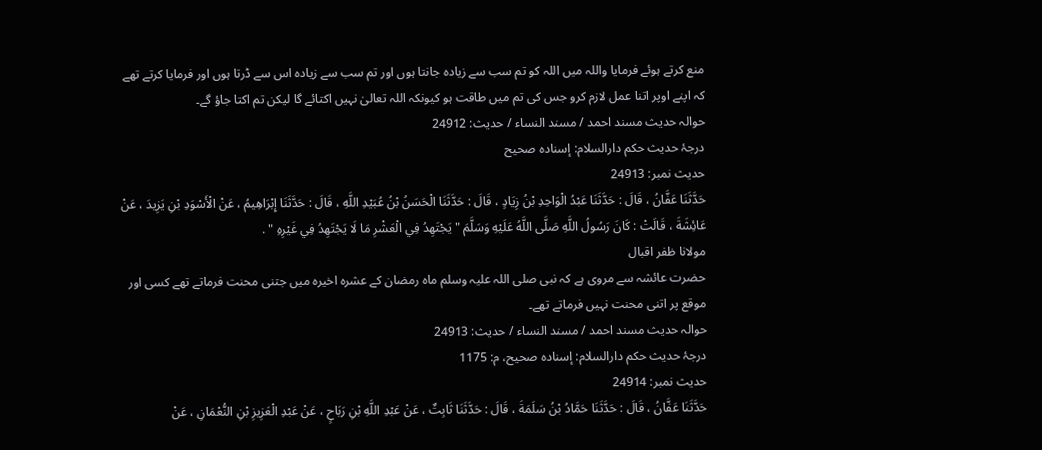منع کرتے ہوئے فرمایا واللہ میں اللہ کو تم سب سے زیادہ جانتا ہوں اور تم سب سے زیادہ اس سے ڈرتا ہوں اور فرمایا کرتے تھے کہ اپنے اوپر اتنا عمل لازم کرو جس کی تم میں طاقت ہو کیونکہ اللہ تعالیٰ نہیں اکتائے گا لیکن تم اکتا جاؤ گے۔
حوالہ حدیث مسند احمد / مسند النساء / حدیث: 24912
درجۂ حدیث حکم دارالسلام: إسناده صحيح
حدیث نمبر: 24913
حَدَّثَنَا عَفَّانُ ، قَالَ : حَدَّثَنَا عَبْدُ الْوَاحِدِ بْنُ زِيَادٍ ، قَالَ : حَدَّثَنَا الْحَسَنُ بْنُ عُبَيْدِ اللَّهِ ، قَالَ : حَدَّثَنَا إِبْرَاهِيمُ ، عَنْ الْأَسْوَدِ بْنِ يَزِيدَ ، عَنْ عَائِشَةَ ، قَالَتْ : كَانَ رَسُولُ اللَّهِ صَلَّى اللَّهُ عَلَيْهِ وَسَلَّمَ " يَجْتَهِدُ فِي الْعَشْرِ مَا لَا يَجْتَهِدُ فِي غَيْرِهِ " .
مولانا ظفر اقبال
حضرت عائشہ سے مروی ہے کہ نبی صلی اللہ علیہ وسلم ماہ رمضان کے عشرہ اخیرہ میں جتنی محنت فرماتے تھے کسی اور موقع پر اتنی محنت نہیں فرماتے تھے۔
حوالہ حدیث مسند احمد / مسند النساء / حدیث: 24913
درجۂ حدیث حکم دارالسلام: إسناده صحيح، م: 1175
حدیث نمبر: 24914
حَدَّثَنَا عَفَّانُ ، قَالَ : حَدَّثَنَا حَمَّادُ بْنُ سَلَمَةَ ، قَالَ : حَدَّثَنَا ثَابِتٌ ، عَنْ عَبْدِ اللَّهِ بْنِ رَبَاحٍ ، عَنْ عَبْدِ الْعَزِيزِ بْنِ النُّعْمَانِ ، عَنْ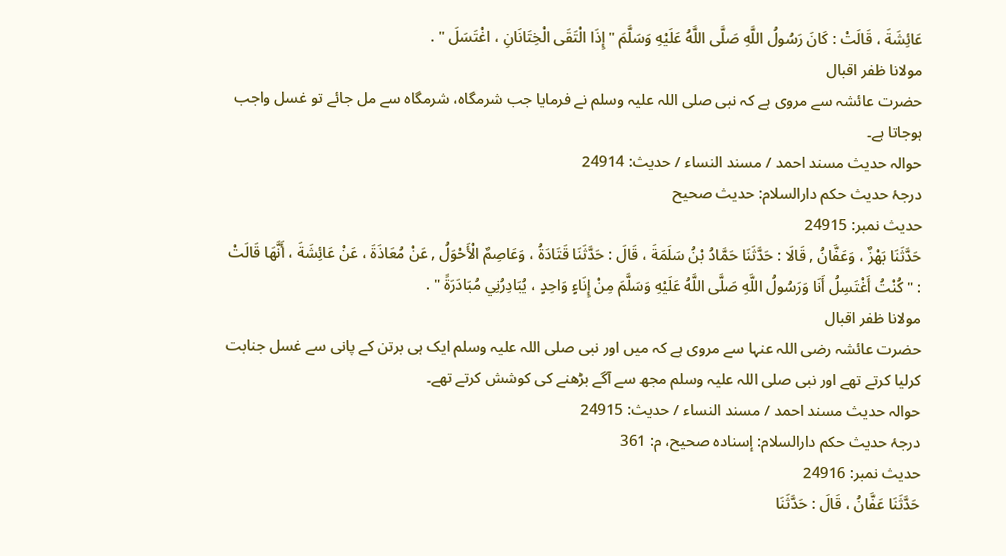عَائِشَةَ ، قَالَتْ : كَانَ رَسُولُ اللَّهِ صَلَّى اللَّهُ عَلَيْهِ وَسَلَّمَ " إِذَا الْتَقَى الْخِتَانَانِ ، اغْتَسَلَ " .
مولانا ظفر اقبال
حضرت عائشہ سے مروی ہے کہ نبی صلی اللہ علیہ وسلم نے فرمایا جب شرمگاہ، شرمگاہ سے مل جائے تو غسل واجب ہوجاتا ہے۔
حوالہ حدیث مسند احمد / مسند النساء / حدیث: 24914
درجۂ حدیث حکم دارالسلام: حديث صحيح
حدیث نمبر: 24915
حَدَّثَنَا بَهْزٌ ، وَعَفَّانُ , قَالَا : حَدَّثَنَا حَمَّادُ بْنُ سَلَمَةَ ، قَالَ : حَدَّثَنَا قَتَادَةُ ، وَعَاصِمٌ الْأَحْوَلُ , عَنْ مُعَاذَةَ ، عَنْ عَائِشَةَ ، أَنَّهَا قَالَتْ : " كُنْتُ أَغْتَسِلُ أَنَا وَرَسُولُ اللَّهِ صَلَّى اللَّهُ عَلَيْهِ وَسَلَّمَ مِنْ إِنَاءٍ وَاحِدٍ ، يُبَادِرُنِي مُبَادَرَةً " .
مولانا ظفر اقبال
حضرت عائشہ رضی اللہ عنہا سے مروی ہے کہ میں اور نبی صلی اللہ علیہ وسلم ایک ہی برتن کے پانی سے غسل جنابت کرلیا کرتے تھے اور نبی صلی اللہ علیہ وسلم مجھ سے آگے بڑھنے کی کوشش کرتے تھے۔
حوالہ حدیث مسند احمد / مسند النساء / حدیث: 24915
درجۂ حدیث حکم دارالسلام: إسناده صحيح، م: 361
حدیث نمبر: 24916
حَدَّثَنَا عَفَّانُ ، قَالَ : حَدَّثَنَا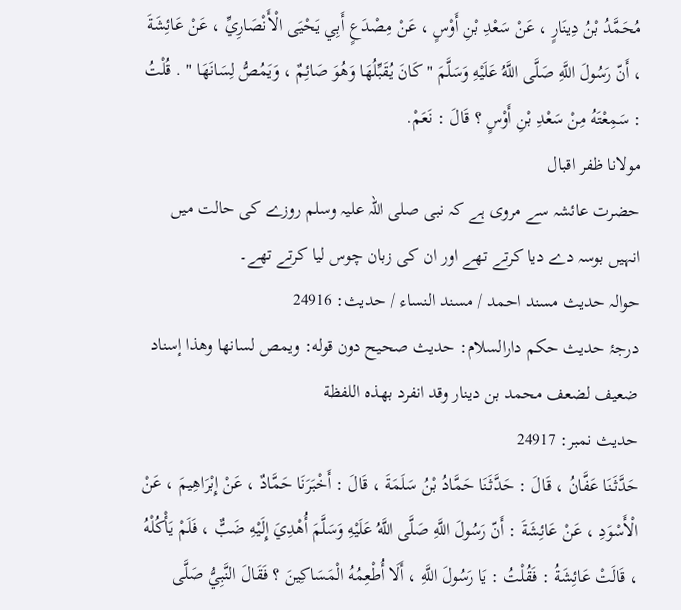مُحَمَّدُ بْنُ دِينَارٍ ، عَنْ سَعْدِ بْنِ أَوْسٍ ، عَنْ مِصْدَعٍ أَبِي يَحْيَى الْأَنْصَارِيِّ ، عَنْ عَائِشَةَ ، أَنّ رَسُولَ اللَّهِ صَلَّى اللَّهُ عَلَيْهِ وَسَلَّمَ " كَانَ يُقَبِّلُهَا وَهُوَ صَائِمٌ ، وَيَمُصُّ لِسَانَهَا " . قُلْتُ : سَمِعْتَهُ مِنْ سَعْدِ بْنِ أَوْسٍ ؟ قَالَ : نَعَمْ.
مولانا ظفر اقبال
حضرت عائشہ سے مروی ہے کہ نبی صلی اللہ علیہ وسلم روزے کی حالت میں انہیں بوسہ دے دیا کرتے تھے اور ان کی زبان چوس لیا کرتے تھے۔
حوالہ حدیث مسند احمد / مسند النساء / حدیث: 24916
درجۂ حدیث حکم دارالسلام: حديث صحيح دون قوله: ويمص لسانها وهذا إسناد ضعيف لضعف محمد بن دينار وقد انفرد بهذه اللفظة
حدیث نمبر: 24917
حَدَّثَنَا عَفَّانُ ، قَالَ : حَدَّثَنَا حَمَّادُ بْنُ سَلَمَةَ ، قَالَ : أَخْبَرَنَا حَمَّادٌ ، عَنْ إِبْرَاهِيمَ ، عَنْ الْأَسْوَدِ ، عَنْ عَائِشَةَ : أَنّ رَسُولَ اللَّهِ صَلَّى اللَّهُ عَلَيْهِ وَسَلَّمَ أُهْدِيَ إِلَيْهِ ضَبٌّ ، فَلَمْ يَأْكُلْهُ ، قَالَتْ عَائِشَةُ : فَقُلْتُ : يَا رَسُولَ اللَّهِ ، أَلَا أُطْعِمُهُ الْمَسَاكِينَ ؟ فَقَالَ النَّبِيُّ صَلَّى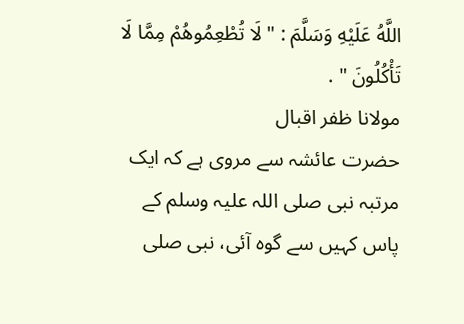اللَّهُ عَلَيْهِ وَسَلَّمَ : " لَا تُطْعِمُوهُمْ مِمَّا لَا تَأْكُلُونَ " .
مولانا ظفر اقبال
حضرت عائشہ سے مروی ہے کہ ایک مرتبہ نبی صلی اللہ علیہ وسلم کے پاس کہیں سے گوہ آئی، نبی صلی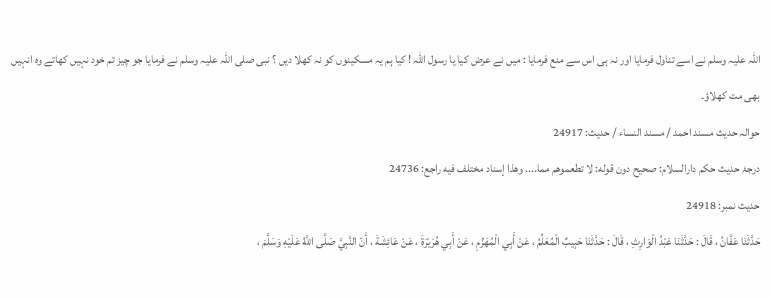اللہ علیہ وسلم نے اسے تناول فرمایا اور نہ ہی اس سے منع فرمایا : میں نے عرض کیا یا رسول اللہ ! کیا ہم یہ مسکینوں کو نہ کھلا دیں ؟ نبی صلی اللہ علیہ وسلم نے فرمایا جو چیز تم خود نہیں کھاتے وہ انہیں بھی مت کھلاؤ۔
حوالہ حدیث مسند احمد / مسند النساء / حدیث: 24917
درجۂ حدیث حکم دارالسلام: صحيح دون قوله: لا تطعموهم مما.... وهذا إسناد مختلف فيه راجع: 24736
حدیث نمبر: 24918
حَدَّثَنَا عَفَّانُ ، قَالَ : حَدَّثَنَا عَبْدُ الْوَارِثِ ، قَالَ : حَدَّثَنَا حَبِيبٌ الْمُعَلِّمُ ، عَنْ أَبِي الْمُهَزِّمِ ، عَنْ أَبِي هُرَيْرَةَ ، عَنْ عَائِشَةَ ، أَنّ النَّبِيَّ صَلَّى اللَّهُ عَلَيْهِ وَسَلَّمَ ،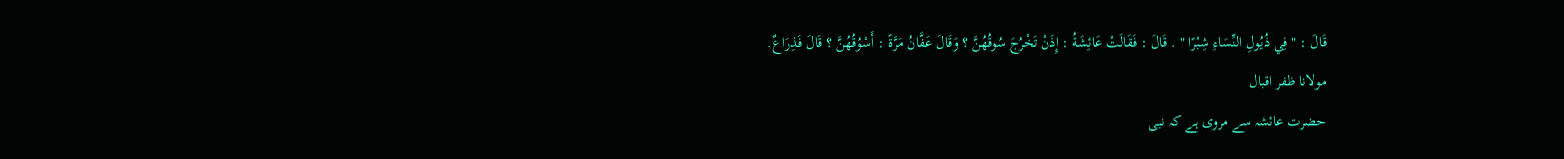قَالَ : " فِي ذُيُولِ النِّسَاءِ شِبْرًا " . قَالَ : فَقَالَتْ عَائِشَةُ : إِذَنْ تَخْرُجَ سُوقُهُنَّ ؟ وَقَالَ عَفَّانُ مَرَّةً : أَسْوُقُهُنَّ ؟ قَالَ فَذِرَاعٌ.
مولانا ظفر اقبال
حضرت عائشہ سے مروی ہے کہ نبی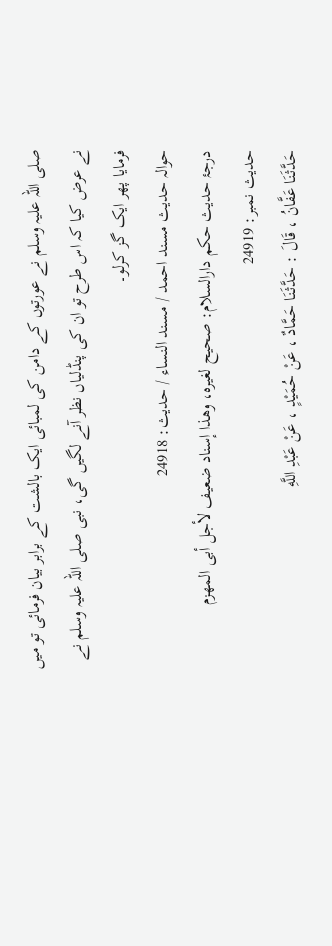صلی اللہ علیہ وسلم نے عورتوں کے دامن کی لمبائی ایک بالشت کے برابر بیان فرمائی تو میں نے عرض کیا کہ اس طرح تو ان کی پنڈلیاں نظر آنے لگیں گی، نبی صلی اللہ علیہ وسلم نے فرمایا پھر ایک گز کرلو۔
حوالہ حدیث مسند احمد / مسند النساء / حدیث: 24918
درجۂ حدیث حکم دارالسلام: صحيح لغيره، وهذا إسناد ضعيف لأجل أبى المهزم
حدیث نمبر: 24919
حَدَّثَنَا عَفَّانُ ، قَالَ : حَدَّثَنَا حَمَّادٌ ، عَنْ حُمَيْدٍ ، عَنْ عَبْدِ اللَّهِ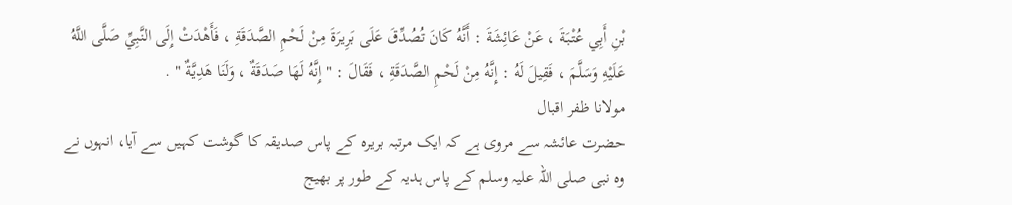بْنِ أَبِي عُتْبَةَ ، عَنْ عَائِشَةَ : أَنَّهُ كَانَ تُصُدِّقَ عَلَى بَرِيرَةَ مِنْ لَحْمِ الصَّدَقَةِ ، فَأَهْدَتْ إِلَى النَّبِيِّ صَلَّى اللَّهُ عَلَيْهِ وَسَلَّمَ ، فَقِيلَ لَهُ : إِنَّهُ مِنْ لَحْمِ الصَّدَقَةِ ، فَقَالَ : " إِنَّهُ لَهَا صَدَقَةٌ ، وَلَنَا هَدِيَّةٌ " .
مولانا ظفر اقبال
حضرت عائشہ سے مروی ہے کہ ایک مرتبہ بریرہ کے پاس صدیقہ کا گوشت کہیں سے آیا، انہوں نے وہ نبی صلی اللہ علیہ وسلم کے پاس ہدیہ کے طور پر بھیج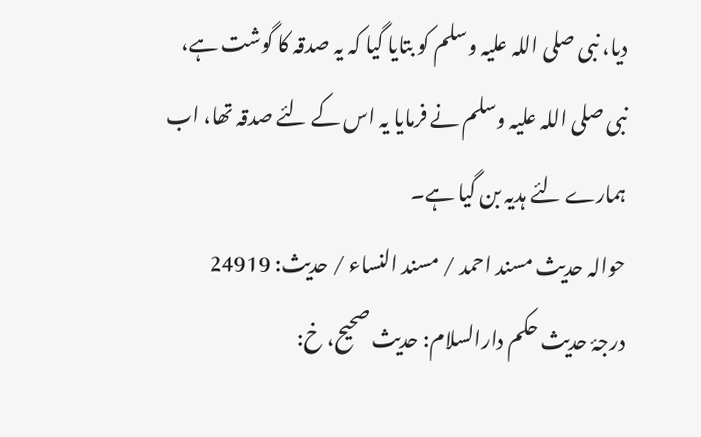دیا، نبی صلی اللہ علیہ وسلم کو بتایا گیا کہ یہ صدقہ کا گوشت ہے، نبی صلی اللہ علیہ وسلم نے فرمایا یہ اس کے لئے صدقہ تھا، اب ہمارے لئے ہدیہ بن گیا ہے۔
حوالہ حدیث مسند احمد / مسند النساء / حدیث: 24919
درجۂ حدیث حکم دارالسلام: حديث صحيح، خ: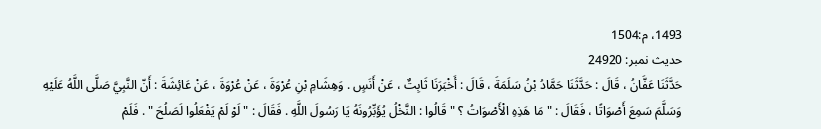1493، م:1504
حدیث نمبر: 24920
حَدَّثَنَا عَفَّانُ ، قَالَ : حَدَّثَنَا حَمَّادُ بْنُ سَلَمَةَ ، قَالَ : أَخْبَرَنَا ثَابِتٌ ، عَنْ أَنَسٍ . وَهِشَامِ بْنِ عُرْوَةَ ، عَنْ عُرْوَةَ ، عَنْ عَائِشَةَ : أَنّ النَّبِيَّ صَلَّى اللَّهُ عَلَيْهِ وَسَلَّمَ سَمِعَ أَصْوَاتًا ، فَقَالَ : " مَا هَذِهِ الْأَصْوَاتُ ؟ " قَالُوا : النَّخْلُ يُؤَبِّرُونَهُ يَا رَسُولَ اللَّهِ . فَقَالَ : " لَوْ لَمْ يَفْعَلُوا لَصَلُحَ " . فَلَمْ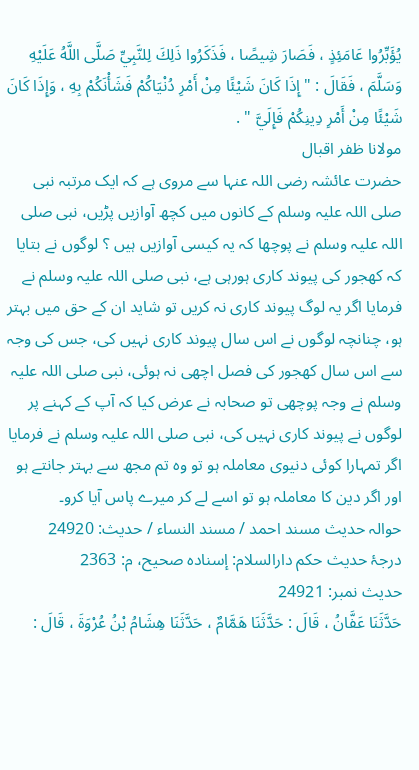يُؤَبِّرُوا عَامَئِذٍ ، فَصَارَ شِيصًا ، فَذَكَرُوا ذَلِكَ لِلنَّبِيِّ صَلَّى اللَّهُ عَلَيْهِ وَسَلَّمَ ، فَقَالَ : " إِذَا كَانَ شَيْئًا مِنْ أَمْرِ دُنْيَاكُمْ فَشَأْنَكُمْ بِهِ ، وَإِذَا كَانَ شَيْئًا مِنْ أَمْرِ دِينِكُمْ فَإِلَيَّ " .
مولانا ظفر اقبال
حضرت عائشہ رضی اللہ عنہا سے مروی ہے کہ ایک مرتبہ نبی صلی اللہ علیہ وسلم کے کانوں میں کچھ آوازیں پڑیں، نبی صلی اللہ علیہ وسلم نے پوچھا کہ یہ کیسی آوازیں ہیں ؟ لوگوں نے بتایا کہ کھجور کی پیوند کاری ہورہی ہے، نبی صلی اللہ علیہ وسلم نے فرمایا اگر یہ لوگ پیوند کاری نہ کریں تو شاید ان کے حق میں بہتر ہو، چنانچہ لوگوں نے اس سال پیوند کاری نہیں کی، جس کی وجہ سے اس سال کھجور کی فصل اچھی نہ ہوئی، نبی صلی اللہ علیہ وسلم نے وجہ پوچھی تو صحابہ نے عرض کیا کہ آپ کے کہنے پر لوگوں نے پیوند کاری نہیں کی، نبی صلی اللہ علیہ وسلم نے فرمایا اگر تمہارا کوئی دنیوی معاملہ ہو تو وہ تم مجھ سے بہتر جانتے ہو اور اگر دین کا معاملہ ہو تو اسے لے کر میرے پاس آیا کرو۔
حوالہ حدیث مسند احمد / مسند النساء / حدیث: 24920
درجۂ حدیث حکم دارالسلام: إسناده صحيح، م: 2363
حدیث نمبر: 24921
حَدَّثَنَا عَفَّانُ ، قَالَ : حَدَّثَنَا هَمَّامٌ ، حَدَّثَنَا هِشَامُ بْنُ عُرْوَةَ ، قَالَ :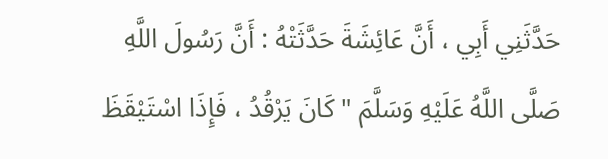حَدَّثَنِي أَبِي ، أَنَّ عَائِشَةَ حَدَّثَتْهُ : أَنَّ رَسُولَ اللَّهِ صَلَّى اللَّهُ عَلَيْهِ وَسَلَّمَ " كَانَ يَرْقُدُ ، فَإِذَا اسْتَيْقَظَ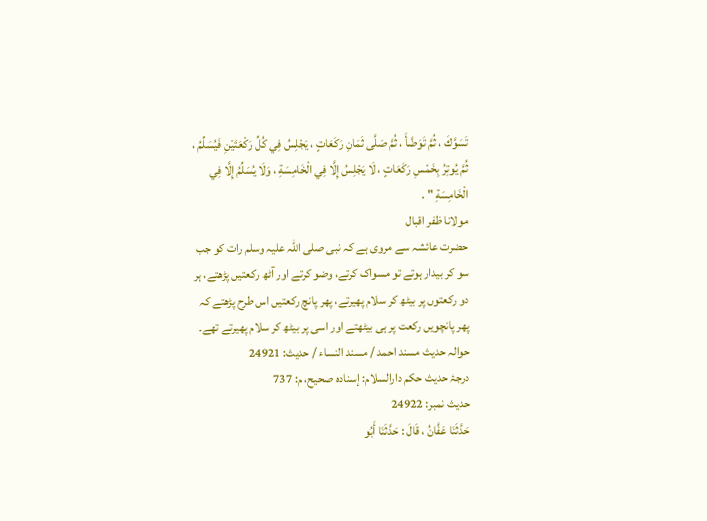تَسَوَّكَ ، ثُمَّ تَوَضَّأَ ، ثُمَّ صَلَّى ثَمَانِ رَكَعَاتٍ ، يَجْلِسُ فِي كُلِّ رَكْعَتَيْنِ فَيُسَلِّمُ ، ثُمَّ يُوتِرُ بِخَمْسِ رَكَعَاتٍ ، لَا يَجْلِسُ إِلَّا فِي الْخَامِسَةِ ، وَلَا يُسَلِّمُ إِلَّا فِي الْخَامِسَةِ " .
مولانا ظفر اقبال
حضرت عائشہ سے مروی ہے کہ نبی صلی اللہ علیہ وسلم رات کو جب سو کر بیدار ہوتے تو مسواک کرتے، وضو کرتے اور آٹھ رکعتیں پڑھتے، ہر دو رکعتوں پر بیٹھ کر سلام پھیرتے، پھر پانچ رکعتیں اس طرح پڑھتے کہ پھر پانچویں رکعت پر ہی بیٹھتے اور اسی پر بیٹھ کر سلام پھیرتے تھے۔
حوالہ حدیث مسند احمد / مسند النساء / حدیث: 24921
درجۂ حدیث حکم دارالسلام: إسناده صحيح، م: 737
حدیث نمبر: 24922
حَدَّثَنَا عَفَّانُ ، قَالَ : حَدَّثَنَا أَبُو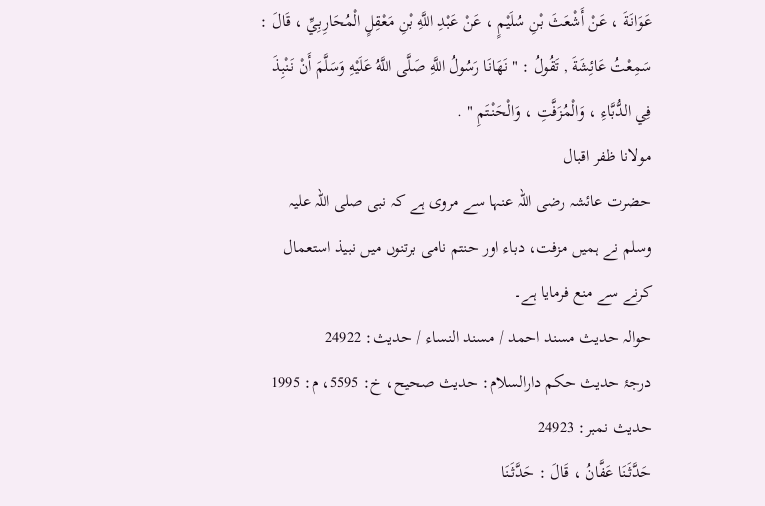عَوَانَةَ ، عَنْ أَشْعَثَ بْنِ سُلَيْمٍ ، عَنْ عَبْدِ اللَّهِ بْنِ مَعْقِلٍ الْمُحَارِبِيِّ ، قَالَ : سَمِعْتُ عَائِشَةَ , تَقُولُ : " نَهَانَا رَسُولُ اللَّهِ صَلَّى اللَّهُ عَلَيْهِ وَسَلَّمَ أَنْ نَنْبِذَ فِي الدُّبَّاءِ ، وَالْمُزَفَّتِ ، وَالْحَنْتَمِ " .
مولانا ظفر اقبال
حضرت عائشہ رضی اللہ عنہا سے مروی ہے کہ نبی صلی اللہ علیہ وسلم نے ہمیں مزفت، دباء اور حنتم نامی برتنوں میں نبیذ استعمال کرنے سے منع فرمایا ہے۔
حوالہ حدیث مسند احمد / مسند النساء / حدیث: 24922
درجۂ حدیث حکم دارالسلام: حديث صحيح، خ: 5595، م: 1995
حدیث نمبر: 24923
حَدَّثَنَا عَفَّانُ ، قَالَ : حَدَّثَنَا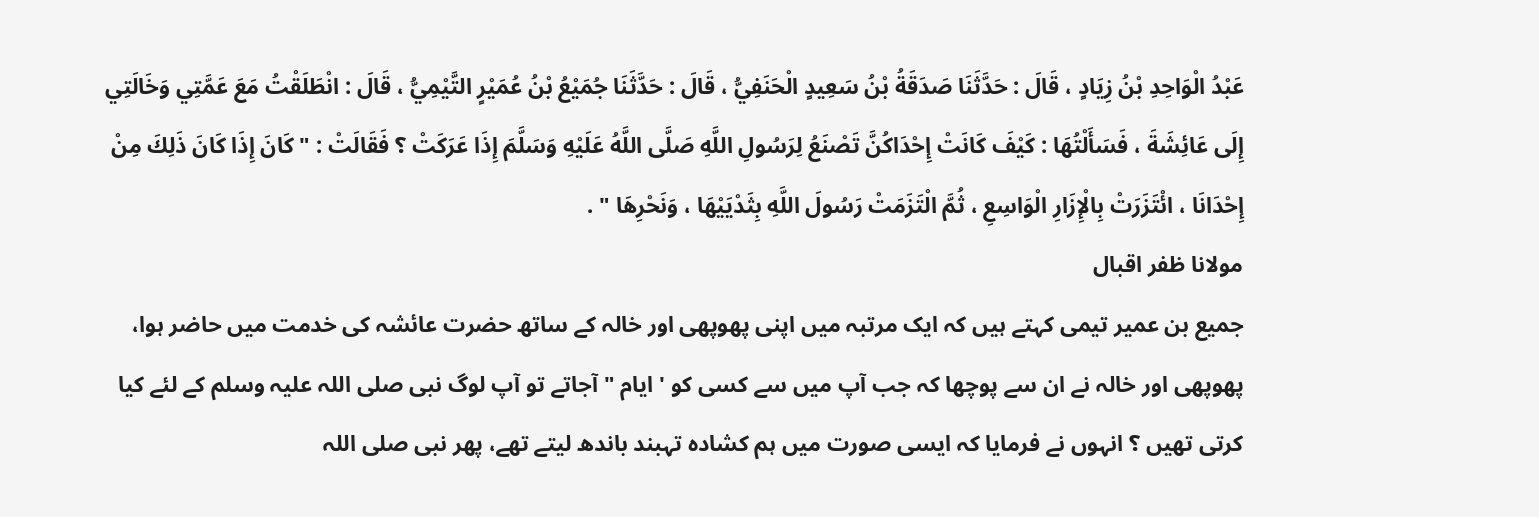عَبْدُ الْوَاحِدِ بْنُ زِيَادٍ ، قَالَ : حَدَّثَنَا صَدَقَةُ بْنُ سَعِيدٍ الْحَنَفِيُّ ، قَالَ : حَدَّثَنَا جُمَيْعُ بْنُ عُمَيْرٍ التَّيْمِيُّ ، قَالَ : انْطَلَقْتُ مَعَ عَمَّتِي وَخَالَتِي إِلَى عَائِشَةَ ، فَسَأَلْتُهَا : كَيْفَ كَانَتْ إِحْدَاكُنَّ تَصْنَعُ لِرَسُولِ اللَّهِ صَلَّى اللَّهُ عَلَيْهِ وَسَلَّمَ إِذَا عَرَكَتْ ؟ فَقَالَتْ : " كَانَ إِذَا كَانَ ذَلِكَ مِنْ إِحْدَانَا ، ائْتَزَرَتْ بِالْإِزَارِ الْوَاسِعِ ، ثُمَّ الْتَزَمَتْ رَسُولَ اللَّهِ بِثَدْيَيْهَا ، وَنَحْرِهَا " .
مولانا ظفر اقبال
جمیع بن عمیر تیمی کہتے ہیں کہ ایک مرتبہ میں اپنی پھوپھی اور خالہ کے ساتھ حضرت عائشہ کی خدمت میں حاضر ہوا، پھوپھی اور خالہ نے ان سے پوچھا کہ جب آپ میں سے کسی کو ' ایام " آجاتے تو آپ لوگ نبی صلی اللہ علیہ وسلم کے لئے کیا کرتی تھیں ؟ انہوں نے فرمایا کہ ایسی صورت میں ہم کشادہ تہبند باندھ لیتے تھے، پھر نبی صلی اللہ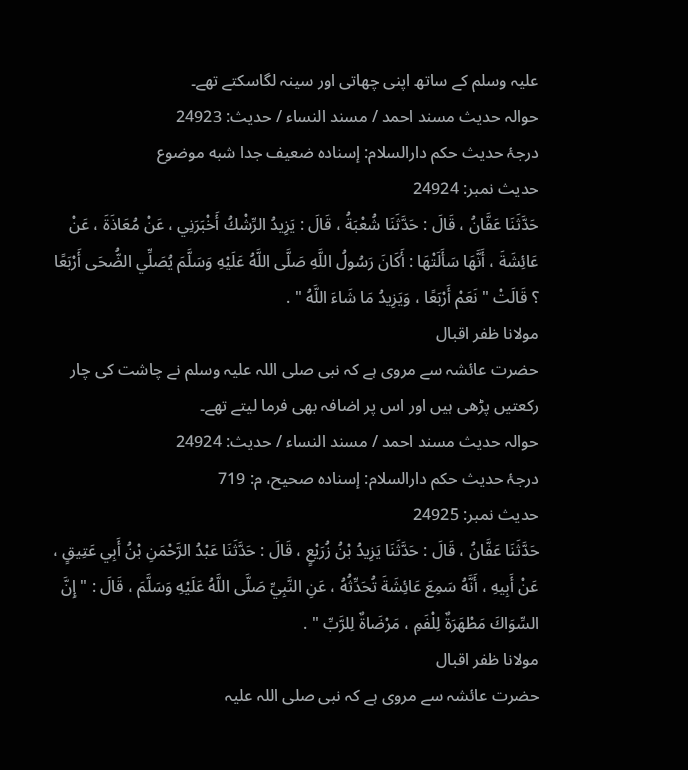علیہ وسلم کے ساتھ اپنی چھاتی اور سینہ لگاسکتے تھے۔
حوالہ حدیث مسند احمد / مسند النساء / حدیث: 24923
درجۂ حدیث حکم دارالسلام: إسناده ضعيف جدا شبه موضوع
حدیث نمبر: 24924
حَدَّثَنَا عَفَّانُ ، قَالَ : حَدَّثَنَا شُعْبَةُ ، قَالَ : يَزِيدُ الرِّشْكُ أَخْبَرَنِي ، عَنْ مُعَاذَةَ ، عَنْ عَائِشَةَ ، أَنَّهَا سَأَلَتْهَا : أَكَانَ رَسُولُ اللَّهِ صَلَّى اللَّهُ عَلَيْهِ وَسَلَّمَ يُصَلِّي الضُّحَى أَرْبَعًا ؟ قَالَتْ " نَعَمْ أَرْبَعًا ، وَيَزِيدُ مَا شَاءَ اللَّهُ " .
مولانا ظفر اقبال
حضرت عائشہ سے مروی ہے کہ نبی صلی اللہ علیہ وسلم نے چاشت کی چار رکعتیں پڑھی ہیں اور اس پر اضافہ بھی فرما لیتے تھے۔
حوالہ حدیث مسند احمد / مسند النساء / حدیث: 24924
درجۂ حدیث حکم دارالسلام: إسناده صحيح، م: 719
حدیث نمبر: 24925
حَدَّثَنَا عَفَّانُ ، قَالَ : حَدَّثَنَا يَزِيدُ بْنُ زُرَيْعٍ ، قَالَ : حَدَّثَنَا عَبْدُ الرَّحْمَنِ بْنُ أَبِي عَتِيقٍ ، عَنْ أَبِيهِ ، أَنَّهُ سَمِعَ عَائِشَةَ تُحَدِّثُهُ ، عَنِ النَّبِيِّ صَلَّى اللَّهُ عَلَيْهِ وَسَلَّمَ ، قَالَ : " إِنَّ السِّوَاكَ مَطْهَرَةٌ لِلْفَمِ ، مَرْضَاةٌ لِلرَّبِّ " .
مولانا ظفر اقبال
حضرت عائشہ سے مروی ہے کہ نبی صلی اللہ علیہ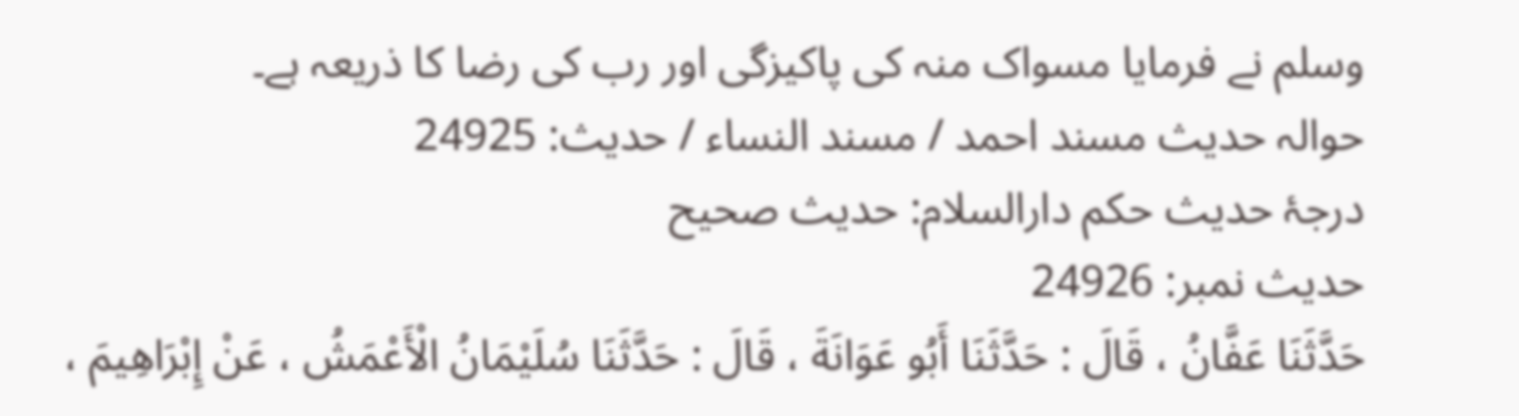وسلم نے فرمایا مسواک منہ کی پاکیزگی اور رب کی رضا کا ذریعہ ہے۔
حوالہ حدیث مسند احمد / مسند النساء / حدیث: 24925
درجۂ حدیث حکم دارالسلام: حديث صحيح
حدیث نمبر: 24926
حَدَّثَنَا عَفَّانُ ، قَالَ : حَدَّثَنَا أَبُو عَوَانَةَ ، قَالَ : حَدَّثَنَا سُلَيْمَانُ الْأَعْمَشُ ، عَنْ إِبْرَاهِيمَ ،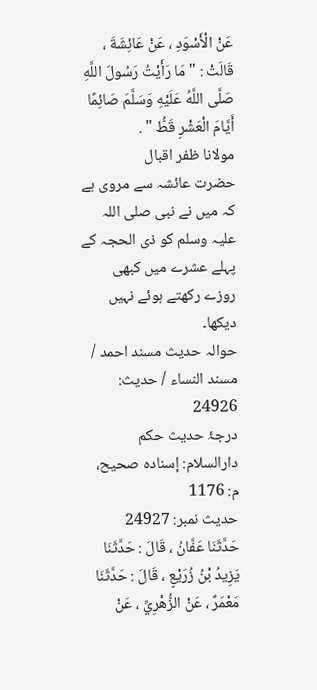عَنْ الْأَسْوَدِ ، عَنْ عَائِشَةَ ، قَالَتْ : " مَا رَأَيْتُ رَسُولَ اللَّهِ صَلَّى اللَّهُ عَلَيْهِ وَسَلَّمَ صَائِمًا أَيَّامَ الْعَشْرِ قَطُّ " .
مولانا ظفر اقبال
حضرت عائشہ سے مروی ہے کہ میں نے نبی صلی اللہ علیہ وسلم کو ذی الحجہ کے پہلے عشرے میں کبھی روزے رکھتے ہوئے نہیں دیکھا۔
حوالہ حدیث مسند احمد / مسند النساء / حدیث: 24926
درجۂ حدیث حکم دارالسلام: إسناده صحيح، م: 1176
حدیث نمبر: 24927
حَدَّثَنَا عَفَّانُ ، قَالَ : حَدَّثَنَا يَزِيدُ بْنُ زُرَيْعٍ ، قَالَ : حَدَّثَنَا مَعْمَرٌ ، عَنْ الزُّهْرِيِّ ، عَنْ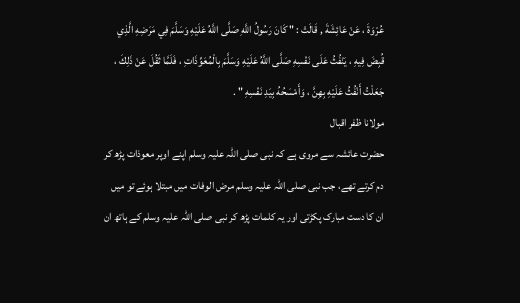عُرْوَةَ ، عَنْ عَائِشَةَ , قَالَتْ : " كَانَ رَسُولُ اللَّهِ صَلَّى اللَّهُ عَلَيْهِ وَسَلَّمَ فِي مَرَضِهِ الَّذِي قُبِضَ فِيهِ ، يَنْفُثُ عَلَى نَفْسِهِ صَلَّى اللَّهُ عَلَيْهِ وَسَلَّمَ بِالْمُعَوِّذَاتِ ، فَلَمَّا ثَقُلَ عَنْ ذَلِكَ ، جَعَلْتُ أَنْفُثُ عَلَيْهِ بِهِنَّ ، وَأَمْسَحُهُ بِيَدِ نَفْسِهِ " .
مولانا ظفر اقبال
حضرت عائشہ سے مروی ہے کہ نبی صلی اللہ علیہ وسلم اپنے اوپر معوذات پڑھ کر دم کرتے تھے، جب نبی صلی اللہ علیہ وسلم مرض الوفات میں مبتلا ہوئے تو میں ان کا دست مبارک پکڑتی اور یہ کلمات پڑھ کر نبی صلی اللہ علیہ وسلم کے ہاتھ ان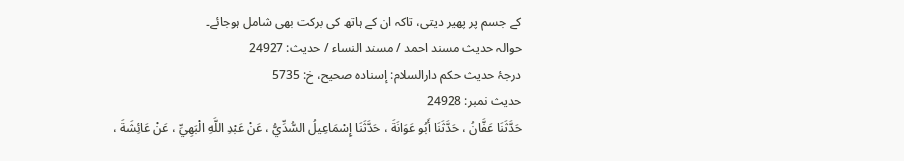کے جسم پر پھیر دیتی، تاکہ ان کے ہاتھ کی برکت بھی شامل ہوجائے۔
حوالہ حدیث مسند احمد / مسند النساء / حدیث: 24927
درجۂ حدیث حکم دارالسلام: إسناده صحيح، خ: 5735
حدیث نمبر: 24928
حَدَّثَنَا عَفَّانُ ، حَدَّثَنَا أَبُو عَوَانَةَ ، حَدَّثَنَا إِسْمَاعِيلُ السُّدِّيُّ ، عَنْ عَبْدِ اللَّهِ الْبَهِيِّ ، عَنْ عَائِشَةَ ،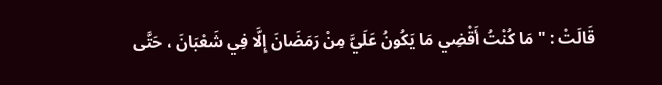قَالَتْ : " مَا كُنْتُ أَقْضِي مَا يَكُونُ عَلَيَّ مِنْ رَمَضَانَ إِلَّا فِي شَعْبَانَ ، حَتَّى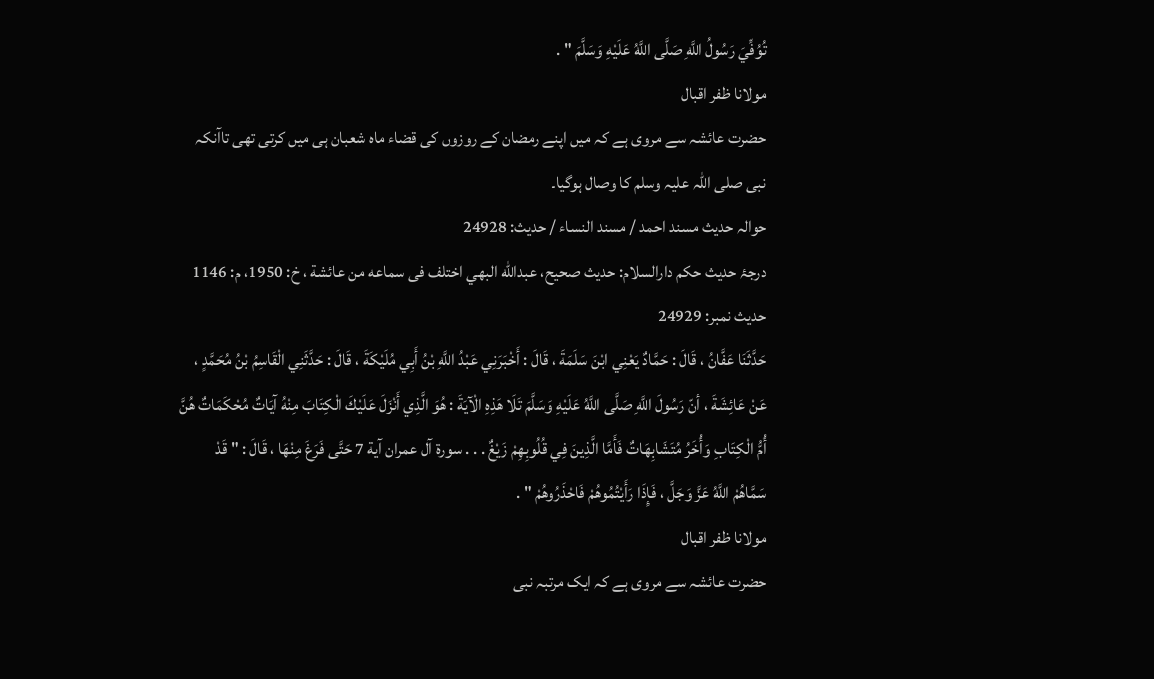تُوُفِّيَ رَسُولُ اللَّهِ صَلَّى اللَّهُ عَلَيْهِ وَسَلَّمَ " .
مولانا ظفر اقبال
حضرت عائشہ سے مروی ہے کہ میں اپنے رمضان کے روزوں کی قضاء ماہ شعبان ہی میں کرتی تھی تاآنکہ نبی صلی اللہ علیہ وسلم کا وصال ہوگیا۔
حوالہ حدیث مسند احمد / مسند النساء / حدیث: 24928
درجۂ حدیث حکم دارالسلام: حديث صحيح، عبدالله البهي اختلف فى سماعه من عائشة ، خ: 1950، م: 1146
حدیث نمبر: 24929
حَدَّثَنَا عَفَّانُ ، قَالَ : حَمَّادٌ يَعْنِي ابْنَ سَلَمَةَ ، قَالَ : أَخْبَرَنِي عَبْدُ اللَّهِ بْنُ أَبِي مُلَيْكَةَ ، قَالَ : حَدَّثَنِي الْقَاسِمُ بْنُ مُحَمَّدٍ ، عَنْ عَائِشَةَ ، أنّ رَسُولَ اللَّهِ صَلَّى اللَّهُ عَلَيْهِ وَسَلَّمَ تَلَا هَذِهِ الْآيَةَ : هُوَ الَّذِي أَنْزَلَ عَلَيْكَ الْكِتَابَ مِنْهُ آيَاتٌ مُحْكَمَاتٌ هُنَّ أُمُّ الْكِتَابِ وَأُخَرُ مُتَشَابِهَاتٌ فَأَمَّا الَّذِينَ فِي قُلُوبِهِمْ زَيْغٌ . . . سورة آل عمران آية 7 حَتَّى فَرَغَ مِنْهَا ، قَالَ : " قَدْ سَمَّاهُمْ اللَّهُ عَزَّ وَجَلَّ ، فَإِذَا رَأَيْتُمُوهُمْ فَاحْذَرُوهُمْ " .
مولانا ظفر اقبال
حضرت عائشہ سے مروی ہے کہ ایک مرتبہ نبی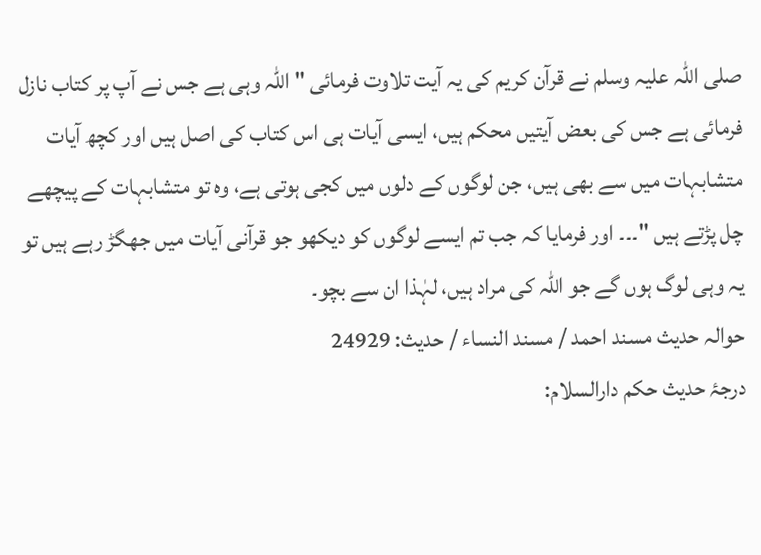صلی اللہ علیہ وسلم نے قرآن کریم کی یہ آیت تلاوت فرمائی " اللہ وہی ہے جس نے آپ پر کتاب نازل فرمائی ہے جس کی بعض آیتیں محکم ہیں، ایسی آیات ہی اس کتاب کی اصل ہیں اور کچھ آیات متشابہات میں سے بھی ہیں، جن لوگوں کے دلوں میں کجی ہوتی ہے، وہ تو متشابہات کے پیچھے چل پڑتے ہیں "۔۔۔ اور فرمایا کہ جب تم ایسے لوگوں کو دیکھو جو قرآنی آیات میں جھگڑ رہے ہیں تو یہ وہی لوگ ہوں گے جو اللہ کی مراد ہیں، لہٰذا ان سے بچو۔
حوالہ حدیث مسند احمد / مسند النساء / حدیث: 24929
درجۂ حدیث حکم دارالسلام: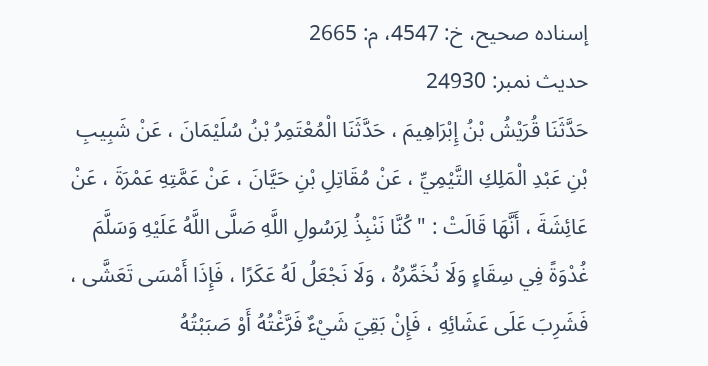إسناده صحيح، خ: 4547، م: 2665
حدیث نمبر: 24930
حَدَّثَنَا قُرَيْشُ بْنُ إِبْرَاهِيمَ ، حَدَّثَنَا الْمُعْتَمِرُ بْنُ سُلَيْمَانَ ، عَنْ شَبِيبِ بْنِ عَبْدِ الْمَلِكِ التَّيْمِيِّ ، عَنْ مُقَاتِلِ بْنِ حَيَّانَ ، عَنْ عَمَّتِهِ عَمْرَةَ ، عَنْ عَائِشَةَ ، أَنَّهَا قَالَتْ : " كُنَّا نَنْبِذُ لِرَسُولِ اللَّهِ صَلَّى اللَّهُ عَلَيْهِ وَسَلَّمَ غُدْوَةً فِي سِقَاءٍ وَلَا نُخَمِّرُهُ ، وَلَا نَجْعَلُ لَهُ عَكَرًا ، فَإِذَا أَمْسَى تَعَشَّى ، فَشَرِبَ عَلَى عَشَائِهِ ، فَإِنْ بَقِيَ شَيْءٌ فَرَّغْتُهُ أَوْ صَبَبْتُهُ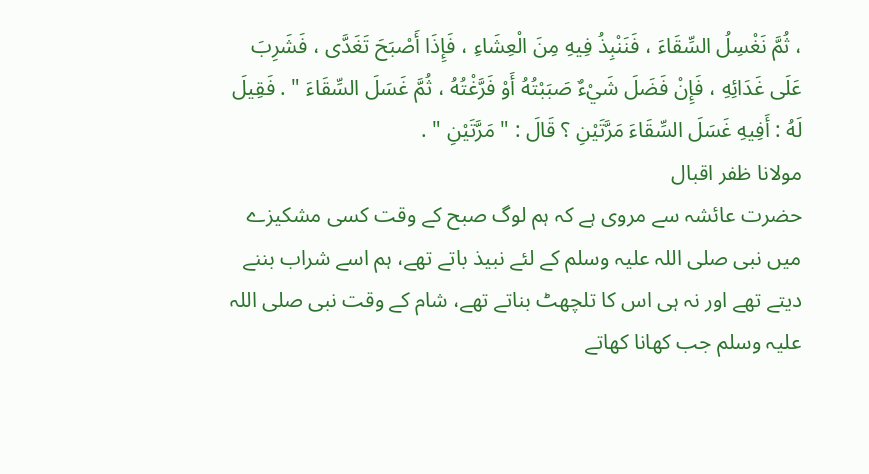، ثُمَّ نَغْسِلُ السِّقَاءَ ، فَنَنْبِذُ فِيهِ مِنَ الْعِشَاءِ ، فَإِذَا أَصْبَحَ تَغَدَّى ، فَشَرِبَ عَلَى غَدَائِهِ ، فَإِنْ فَضَلَ شَيْءٌ صَبَبْتُهُ أَوْ فَرَّغْتُهُ ، ثُمَّ غَسَلَ السِّقَاءَ " . فَقِيلَ لَهُ : أَفِيهِ غَسَلَ السِّقَاءَ مَرَّتَيْنِ ؟ قَالَ : " مَرَّتَيْنِ " .
مولانا ظفر اقبال
حضرت عائشہ سے مروی ہے کہ ہم لوگ صبح کے وقت کسی مشکیزے میں نبی صلی اللہ علیہ وسلم کے لئے نبیذ باتے تھے، ہم اسے شراب بننے دیتے تھے اور نہ ہی اس کا تلچھٹ بناتے تھے، شام کے وقت نبی صلی اللہ علیہ وسلم جب کھانا کھاتے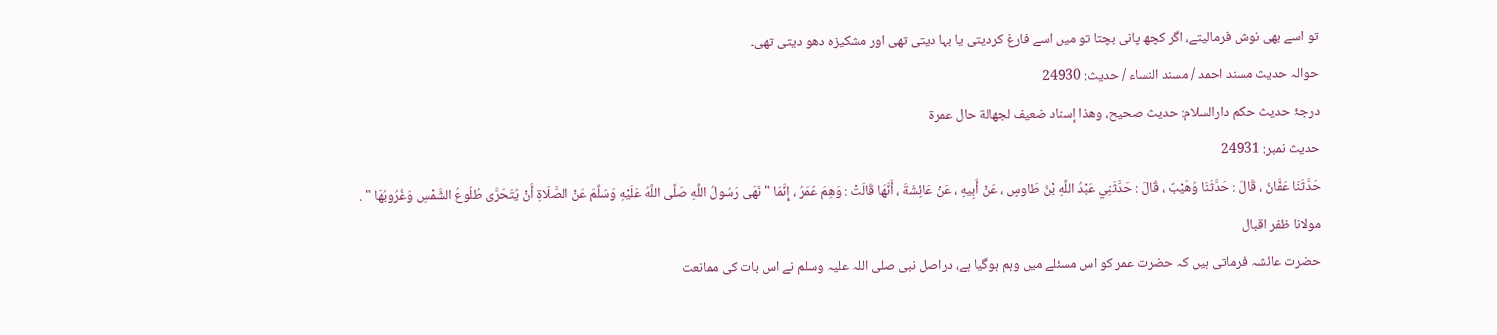تو اسے بھی نوش فرمالیتے، اگر کچھ پانی بچتا تو میں اسے فارغ کردیتی یا بہا دیتی تھی اور مشکیزہ دھو دیتی تھی۔
حوالہ حدیث مسند احمد / مسند النساء / حدیث: 24930
درجۂ حدیث حکم دارالسلام: حديث صحيح، وهذا إسناد ضعيف لجهالة حال عمرة
حدیث نمبر: 24931
حَدَّثَنَا عَفَّانُ ، قَالَ : حَدَّثَنَا وُهَيْبٌ ، قَالَ : حَدَّثَنِي عَبْدُ اللَّهِ بْنُ طَاوسٍ ، عَنْ أَبِيهِ ، عَنْ عَائِشَةَ ، أَنَّهَا قَالَتْ : وَهِمَ عُمَرُ ، إِنَّمَا " نَهَى رَسُولُ اللَّهِ صَلَّى اللَّهُ عَلَيْهِ وَسَلَّمَ عَنْ الصَّلَاةِ أَنْ يُتَحَرَّى طُلُوعُ الشَّمْسِ وَغُرُوبُهَا " .
مولانا ظفر اقبال
حضرت عائشہ فرماتی ہیں کہ حضرت عمر کو اس مسئلے میں وہم ہوگیا ہے، دراصل نبی صلی اللہ علیہ وسلم نے اس بات کی ممانعت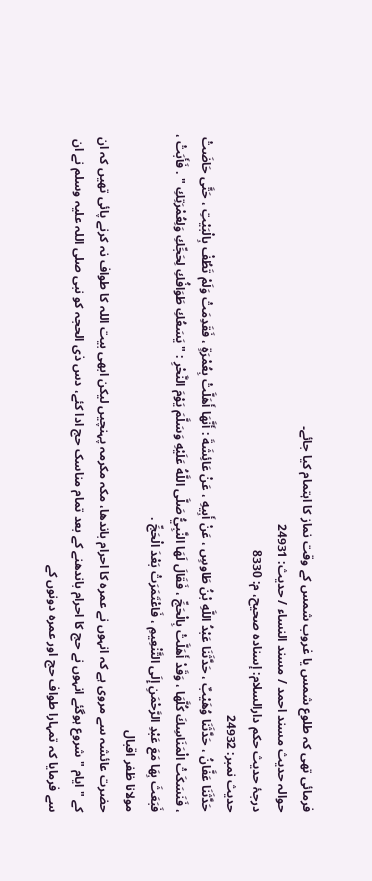فرمائی تھی کہ طلوع شمس یا غروب شمس کے وقت نماز کا اہتمام کیا جائے۔
حوالہ حدیث مسند احمد / مسند النساء / حدیث: 24931
درجۂ حدیث حکم دارالسلام: إسناده صحيح، م: 8330
حدیث نمبر: 24932
حَدَّثَنَا عَفَّانُ ، حَدَّثَنَا وُهَيْبٌ ، حَدَّثَنَا عَبْدُ اللَّهِ بْنُ طَاوسٍ ، عَنْ أَبِيهِ ، عَنْ عَائِشَةَ : أَنَّهَا أَهَلَّتْ بِعُمْرَةٍ ، فَقَدِمَتْ وَلَمْ تَطُفْ بِالْبَيْتِ ، حَتَّى حَاضَتْ ، فَنَسَكَتْ الْمَنَاسِكَ كُلَّهَا ، وَقَدْ أَهَلَّتْ بِالْحَجِّ ، فَقَالَ لَهَا النَّبِيُّ صَلَّى اللَّهُ عَلَيْهِ وَسَلَّمَ يَوْمَ النَّحْرِ : " يَسَعُكِ طَوَافُكِ لِحَجِّكِ وَلِعُمْرَتِكِ " . فَأَبَتْ ، فَبَعَثَ بِهَا مَعَ عَبْدِ الرَّحْمَنِ إِلَى التَّنْعِيمِ ، فَاعْتَمَرَتْ بَعْدَ الْحَجِّ .
مولانا ظفر اقبال
حضرت عائشہ سے مروی ہے کہ انہوں نے عمرہ کا احرام باندھا، مکہ مکرمہ پہنچیں لیکن ابھی بیت اللہ کا طواف نہ کرنے پائی تھیں کہ ان کے " ایام " شروع ہوگئے انہوں نے حج کا احرام باندھنے کے بعد تمام مناسک حج ادا کئے، دس ذی الحجہ کو نبی صلی اللہ علیہ وسلم نے ان سے فرمایا کہ تمہارا طواف حج اور عمرہ دونوں کے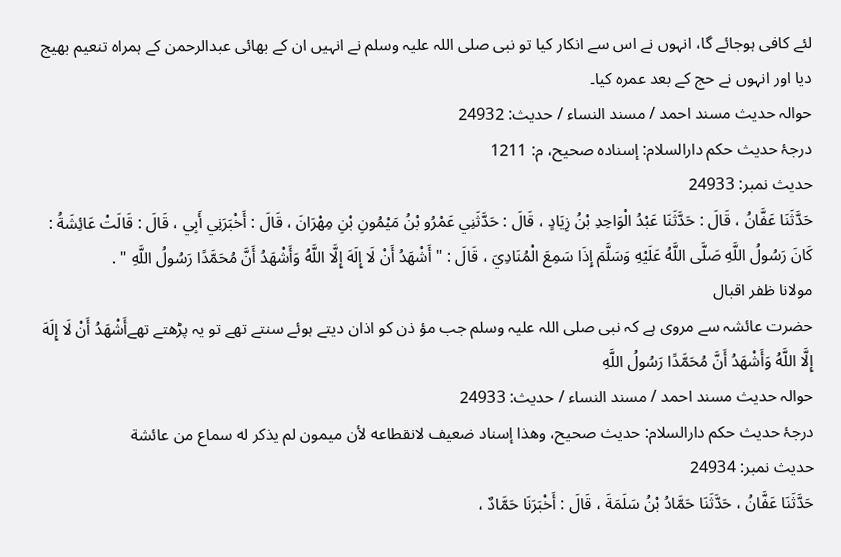لئے کافی ہوجائے گا، انہوں نے اس سے انکار کیا تو نبی صلی اللہ علیہ وسلم نے انہیں ان کے بھائی عبدالرحمن کے ہمراہ تنعیم بھیج دیا اور انہوں نے حج کے بعد عمرہ کیا۔
حوالہ حدیث مسند احمد / مسند النساء / حدیث: 24932
درجۂ حدیث حکم دارالسلام: إسناده صحيح، م: 1211
حدیث نمبر: 24933
حَدَّثَنَا عَفَّانُ ، قَالَ : حَدَّثَنَا عَبْدُ الْوَاحِدِ بْنُ زِيَادٍ ، قَالَ : حَدَّثَنِي عَمْرُو بْنُ مَيْمُونِ بْنِ مِهْرَانَ ، قَالَ : أَخْبَرَنِي أَبِي ، قَالَ : قَالَتْ عَائِشَةُ : كَانَ رَسُولُ اللَّهِ صَلَّى اللَّهُ عَلَيْهِ وَسَلَّمَ إِذَا سَمِعَ الْمُنَادِيَ ، قَالَ : " أَشْهَدُ أَنْ لَا إِلَهَ إِلَّا اللَّهُ وَأَشْهَدُ أَنَّ مُحَمَّدًا رَسُولُ اللَّهِ " .
مولانا ظفر اقبال
حضرت عائشہ سے مروی ہے کہ نبی صلی اللہ علیہ وسلم جب مؤ ذن کو اذان دیتے ہوئے سنتے تھے تو یہ پڑھتے تھےأَشْهَدُ أَنْ لَا إِلَهَ إِلَّا اللَّهُ وَأَشْهَدُ أَنَّ مُحَمَّدًا رَسُولُ اللَّهِ
حوالہ حدیث مسند احمد / مسند النساء / حدیث: 24933
درجۂ حدیث حکم دارالسلام: حديث صحيح، وهذا إسناد ضعيف لانقطاعه لأن ميمون لم يذكر له سماع من عائشة
حدیث نمبر: 24934
حَدَّثَنَا عَفَّانُ ، حَدَّثَنَا حَمَّادُ بْنُ سَلَمَةَ ، قَالَ : أَخْبَرَنَا حَمَّادٌ ،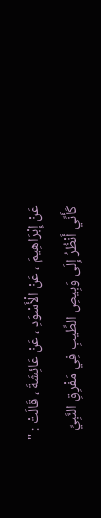عَنْ إِبْرَاهِيمَ ، عَنْ الْأَسْوَدِ ، عَنْ عَائِشَةَ ، قَالَتْ : " كَأَنِّي أَنْظُرُ إِلَى وَبِيصِ الطِّيبِ فِي مَفْرِقِ النَّبِيِّ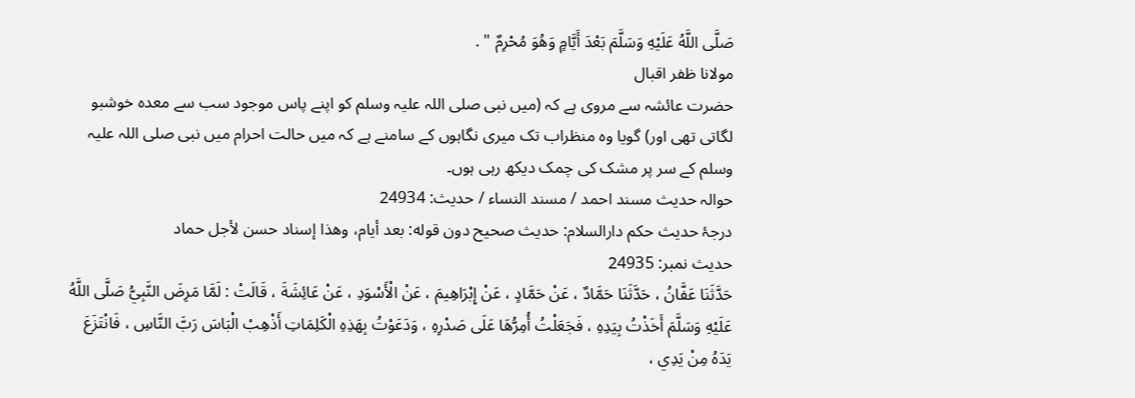صَلَّى اللَّهُ عَلَيْهِ وَسَلَّمَ بَعْدَ أَيَّامٍ وَهُوَ مُحْرِمٌ " .
مولانا ظفر اقبال
حضرت عائشہ سے مروی ہے کہ (میں نبی صلی اللہ علیہ وسلم کو اپنے پاس موجود سب سے معدہ خوشبو لگاتی تھی اور) گویا وہ منظراب تک میری نگاہوں کے سامنے ہے کہ میں حالت احرام میں نبی صلی اللہ علیہ وسلم کے سر پر مشک کی چمک دیکھ رہی ہوں۔
حوالہ حدیث مسند احمد / مسند النساء / حدیث: 24934
درجۂ حدیث حکم دارالسلام: حديث صحيح دون قوله: بعد أيام، وهذا إسناد حسن لأجل حماد
حدیث نمبر: 24935
حَدَّثَنَا عَفَّانُ ، حَدَّثَنَا حَمَّادٌ ، عَنْ حَمَّادٍ ، عَنْ إِبْرَاهِيمَ ، عَنْ الْأَسْوَدِ ، عَنْ عَائِشَةَ ، قَالَتْ : لَمَّا مَرِضَ النَّبِيُّ صَلَّى اللَّهُ عَلَيْهِ وَسَلَّمَ أَخَذْتُ بِيَدِهِ ، فَجَعَلْتُ أُمِرُّهَا عَلَى صَدْرِهِ ، وَدَعَوْتُ بِهَذِهِ الْكَلِمَاتِ أَذْهِبْ الْبَاسَ رَبَّ النَّاسِ ، فَانْتَزَعَ يَدَهُ مِنْ يَدِي ،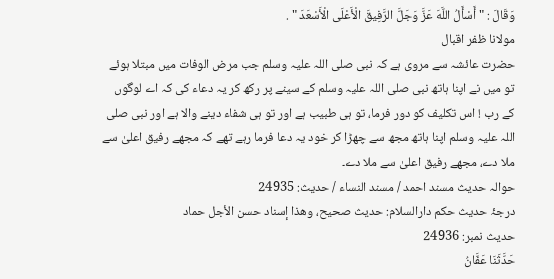وَقَالَ : " أَسْأَلُ اللَّهَ عَزَّ وَجَلَّ الرَّفِيقَ الْأَعْلَى الْأَسْعَدَ " .
مولانا ظفر اقبال
حضرت عائشہ سے مروی ہے کہ نبی صلی اللہ علیہ وسلم جب مرض الوفات میں مبتلا ہوئے تو میں نے اپنا ہاتھ نبی صلی اللہ علیہ وسلم کے سینے پر رکھ کر یہ دعاء کی کہ اے لوگوں کے رب ! اس تکلیف کو دور فرما، تو ہی طبیب ہے اور تو ہی شفاء دینے والا ہے اور نبی صلی اللہ علیہ وسلم اپنا ہاتھ مجھ سے چھڑا کر خود یہ دعا فرما رہے تھے کہ مجھے رفیق اعلیٰ سے ملا دے، مجھے رفیق اعلیٰ سے ملا دے۔
حوالہ حدیث مسند احمد / مسند النساء / حدیث: 24935
درجۂ حدیث حکم دارالسلام: حديث صحيح، وهذا إسناد حسن الأجل حماد
حدیث نمبر: 24936
حَدَّثَنَا عَفَّانُ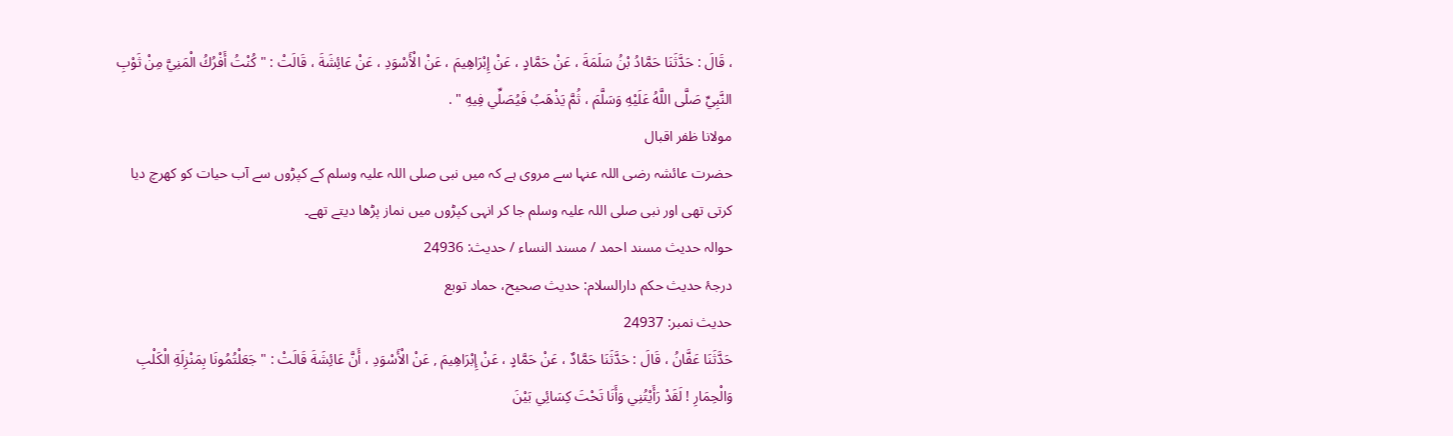، قَالَ : حَدَّثَنَا حَمَّادُ بْنُ سَلَمَةَ ، عَنْ حَمَّادٍ ، عَنْ إِبْرَاهِيمَ ، عَنْ الْأَسْوَدِ ، عَنْ عَائِشَةَ ، قَالَتْ : " كُنْتُ أَفْرُكُ الْمَنِيَّ مِنْ ثَوْبِ النَّبِيِّ صَلَّى اللَّهُ عَلَيْهِ وَسَلَّمَ ، ثُمَّ يَذْهَبُ فَيُصَلِّي فِيهِ " .
مولانا ظفر اقبال
حضرت عائشہ رضی اللہ عنہا سے مروی ہے کہ میں نبی صلی اللہ علیہ وسلم کے کپڑوں سے آب حیات کو کھرچ دیا کرتی تھی اور نبی صلی اللہ علیہ وسلم جا کر انہی کپڑوں میں نماز پڑھا دیتے تھے۔
حوالہ حدیث مسند احمد / مسند النساء / حدیث: 24936
درجۂ حدیث حکم دارالسلام: حديث صحيح، حماد توبع
حدیث نمبر: 24937
حَدَّثَنَا عَفَّانُ ، قَالَ : حَدَّثَنَا حَمَّادٌ ، عَنْ حَمَّادٍ ، عَنْ إِبْرَاهِيمَ , عَنْ الْأَسْوَدِ ، أَنَّ عَائِشَةَ قَالَتْ : " جَعَلْتُمُونَا بِمَنْزِلَةِ الْكَلْبِ وَالْحِمَارِ ! لَقَدْ رَأَيْتُنِي وَأَنَا تَحْتَ كِسَائِي بَيْنَ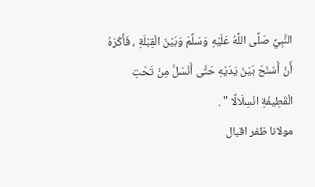النَّبِيِّ صَلَّى اللَّهُ عَلَيْهِ وَسَلَّمَ وَبَيْنَ الْقِبْلَةِ ، فَأَكْرَهُ أَنْ أَسْنَحَ بَيْنَ يَدَيْهِ حَتَّى أَنْسَلَّ مِنْ تَحْتِ الْقَطِيفَةِ انْسِلَالًا " .
مولانا ظفر اقبال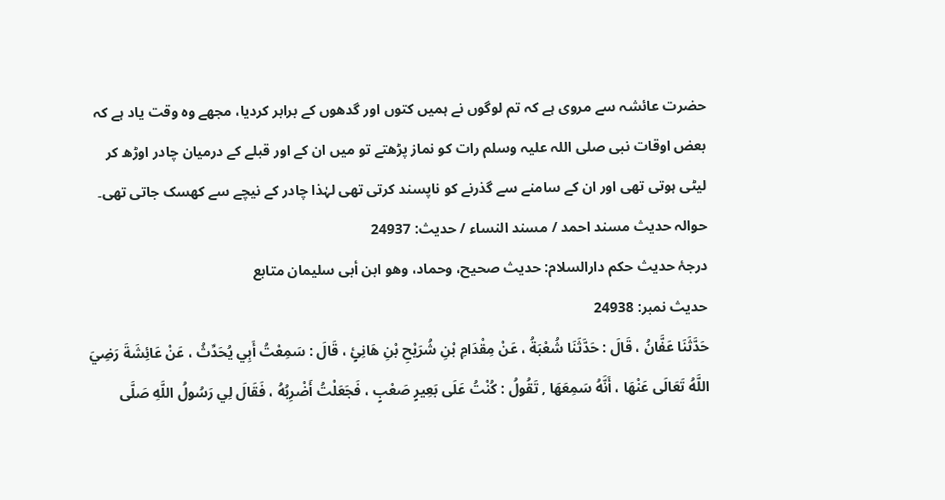حضرت عائشہ سے مروی ہے کہ تم لوگوں نے ہمیں کتوں اور گدھوں کے برابر کردیا، مجھے وہ وقت یاد ہے کہ بعض اوقات نبی صلی اللہ علیہ وسلم رات کو نماز پڑھتے تو میں ان کے اور قبلے کے درمیان چادر اوڑھ کر لیٹی ہوتی تھی اور ان کے سامنے سے گذرنے کو ناپسند کرتی تھی لہٰذا چادر کے نیچے سے کھسک جاتی تھی۔
حوالہ حدیث مسند احمد / مسند النساء / حدیث: 24937
درجۂ حدیث حکم دارالسلام: حديث صحيح، وحماد، وهو ابن أبى سليمان متابع
حدیث نمبر: 24938
حَدَّثَنَا عَفَّانُ ، قَالَ : حَدَّثَنَا شُعْبَةُ ، عَنْ مِقْدَامِ بْنِ شُرَيْحِ بْنِ هَانِئٍ ، قَالَ : سَمِعْتُ أَبِي يُحَدِّثُ ، عَنْ عَائِشَةَ رَضِيَ اللَّهُ تَعَالَى عَنْهَا ، أَنَّهُ سَمِعَهَا , تَقُولُ : كُنْتُ عَلَى بَعِيرٍ صَعْبٍ ، فَجَعَلْتُ أَضْرِبُهُ ، فَقَالَ لِي رَسُولُ اللَّهِ صَلَّى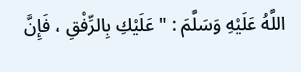اللَّهُ عَلَيْهِ وَسَلَّمَ : " عَلَيْكِ بِالرِّفْقِ ، فَإِنَّ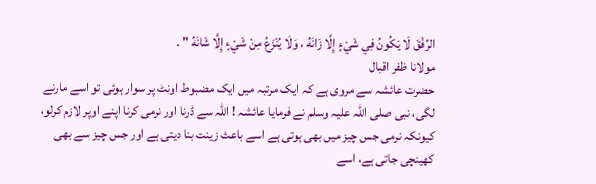الرِّفْقَ لَا يَكُونُ فِي شَيْءٍ إِلَّا زَانَهُ ، وَلَا يُنْزَعُ مِنْ شَيْءٍ إِلَّا شَانَهُ " .
مولانا ظفر اقبال
حضرت عائشہ سے مروی ہے کہ ایک مرتبہ میں ایک مضبوط اونٹ پر سوار ہوئی تو اسے مارنے لگی، نبی صلی اللہ علیہ وسلم نے فرمایا عائشہ ! اللہ سے ڈرنا اور نرمی کرنا اپنے اوپر لازم کرلو، کیونکہ نرمی جس چیز میں بھی ہوتی ہے اسے باعث زینت بنا دیتی ہے اور جس چیز سے بھی کھینچی جاتی ہے، اسے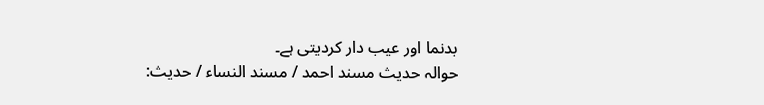بدنما اور عیب دار کردیتی ہے۔
حوالہ حدیث مسند احمد / مسند النساء / حدیث: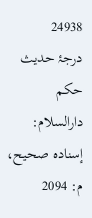24938
درجۂ حدیث حکم دارالسلام: إسناده صحيح، م: 2094